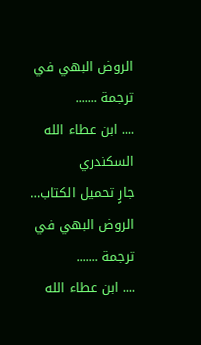الروض البهي في ترجمة .......
.... ابن عطاء الله السكندري
جارٍ تحميل الكتاب…
الروض البهي في ترجمة .......
.... ابن عطاء الله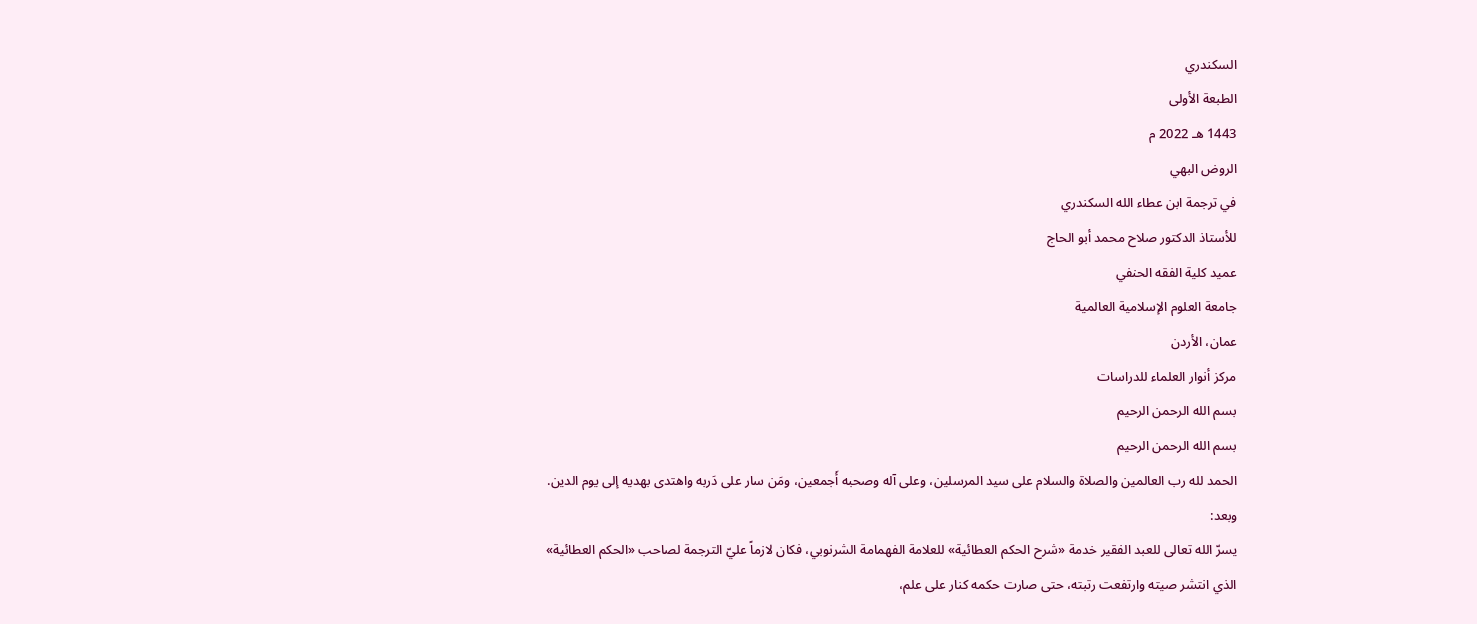السكندري
الطبعة الأولى
1443 هـ 2022 م
الروض البهي
في ترجمة ابن عطاء الله السكندري
للأستاذ الدكتور صلاح محمد أبو الحاج
عميد كلية الفقه الحنفي
جامعة العلوم الإسلامية العالمية
عمان، الأردن
مركز أنوار العلماء للدراسات
بسم الله الرحمن الرحيم
بسم الله الرحمن الرحيم
الحمد لله رب العالمين والصلاة والسلام على سيد المرسلين، وعلى آله وصحبه أَجمعين، ومَن سار على دَربه واهتدى بهديه إلى يوم الدين.
وبعد:
يسرّ الله تعالى للعبد الفقير خدمة «شرح الحكم العطائية» للعلامة الفهمامة الشرنوبي، فكان لازماً عليّ الترجمة لصاحب «الحكم العطائية» الذي انتشر صيته وارتفعت رتبته، حتى صارت حكمه كنار على علم،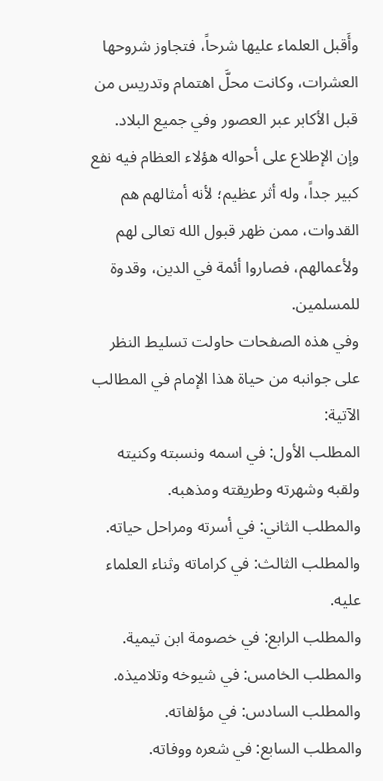وأَقبل العلماء عليها شرحاً، فتجاوز شروحها العشرات، وكانت محلَّ اهتمام وتدريس من قبل الأكابر عبر العصور وفي جميع البلاد.
وإن الإطلاع على أحواله هؤلاء العظام فيه نفع كبير جداً، وله أثر عظيم؛ لأنه أمثالهم هم القدوات، ممن ظهر قبول الله تعالى لهم ولأعمالهم، فصاروا أئمة في الدين، وقدوة للمسلمين.
وفي هذه الصفحات حاولت تسليط النظر على جوانبه من حياة هذا الإمام في المطالب الآتية:
المطلب الأول: في اسمه ونسبته وكنيته ولقبه وشهرته وطريقته ومذهبه.
والمطلب الثاني: في أسرته ومراحل حياته.
والمطلب الثالث: في كراماته وثناء العلماء عليه.
والمطلب الرابع: في خصومة ابن تيمية.
والمطلب الخامس: في شيوخه وتلاميذه.
والمطلب السادس: في مؤلفاته.
والمطلب السابع: في شعره ووفاته.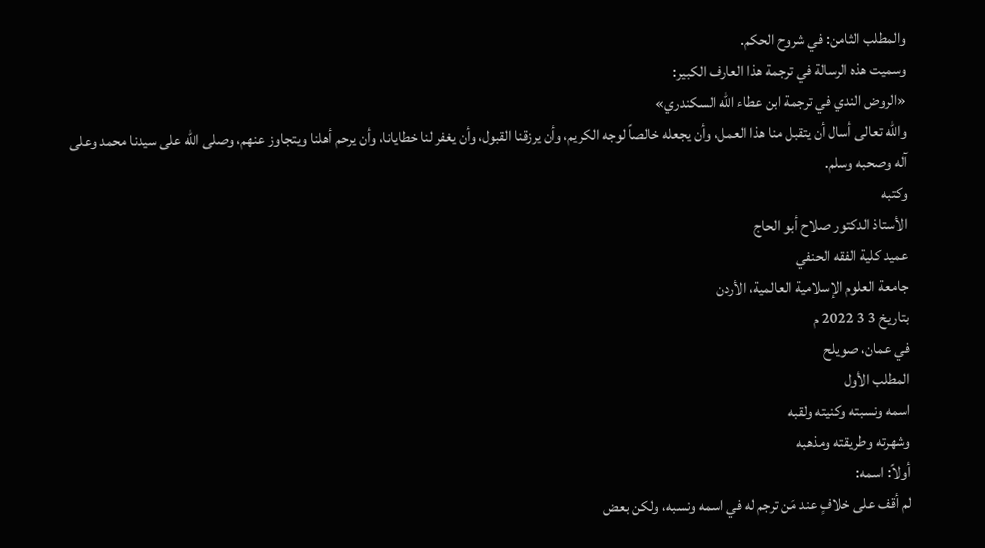والمطلب الثامن: في شروح الحكم.
وسميت هذه الرسالة في ترجمة هذا العارف الكبير:
«الروض الندي في ترجمة ابن عطاء الله السكندري»
والله تعالى أسال أن يتقبل منا هذا العمل، وأن يجعله خالصاً لوجه الكريم، وأن يرزقنا القبول، وأن يغفر لنا خطايانا، وأن يرحم أهلنا ويتجاوز عنهم، وصلى الله على سيدنا محمد وعلى آله وصحبه وسلم.
وكتبه
الأستاذ الدكتور صلاح أبو الحاج
عميد كلية الفقه الحنفي
جامعة العلوم الإسلامية العالمية، الأردن
بتاريخ 3 3 2022 م
في عمان، صويلح
المطلب الأول
اسمه ونسبته وكنيته ولقبه
وشهرته وطريقته ومذهبه
أولاً: اسمه:
لم أقف على خلافٍ عند مَن ترجم له في اسمه ونسبه، ولكن بعض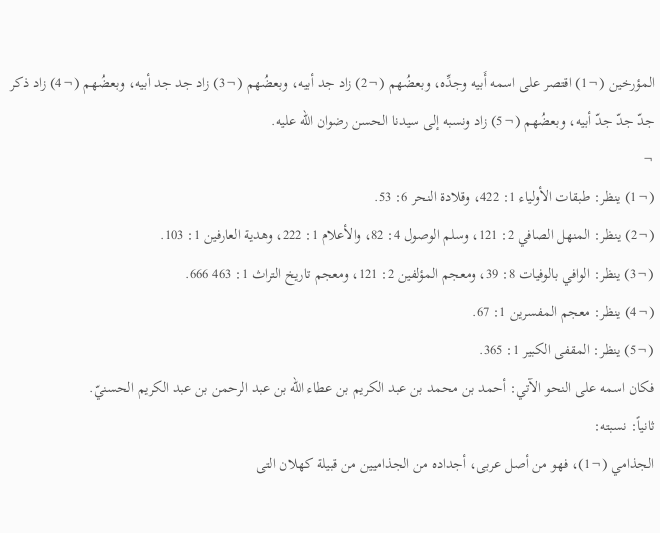المؤرخين (¬1) اقتصر على اسمه أَبيه وجدِّه، وبعضُهم (¬2) زاد جد أبيه، وبعضُهم (¬3) زاد جد جد أبيه، وبعضُهم (¬4) زاد ذكر جدّ جدّ جدّ أبيه، وبعضُهم (¬5) زاد ونسبه إلى سيدنا الحسن رضوان الله عليه.
¬
(¬1) ينظر: طبقات الأولياء 1: 422، وقلادة النحر 6: 53.
(¬2) ينظر: المنهل الصافي 2: 121، وسلم الوصول 4: 82، والأعلام 1: 222، وهدية العارفين 1: 103.
(¬3) ينظر: الوافي بالوفيات 8: 39، ومعجم المؤلفين 2: 121، ومعجم تاريخ التراث 1: 463 666.
(¬4) ينظر: معجم المفسرين 1: 67.
(¬5) ينظر: المقفى الكبير 1: 365.
فكان اسمه على النحو الآتي: أحمد بن محمد بن عبد الكريم بن عطاء الله بن عبد الرحمن بن عبد الكريم الحسنيّ.
ثانياً: نسبته:
الجذامي (¬1)، فهو من أصل عربى، أجداده من الجذاميين من قبيلة كهلان التى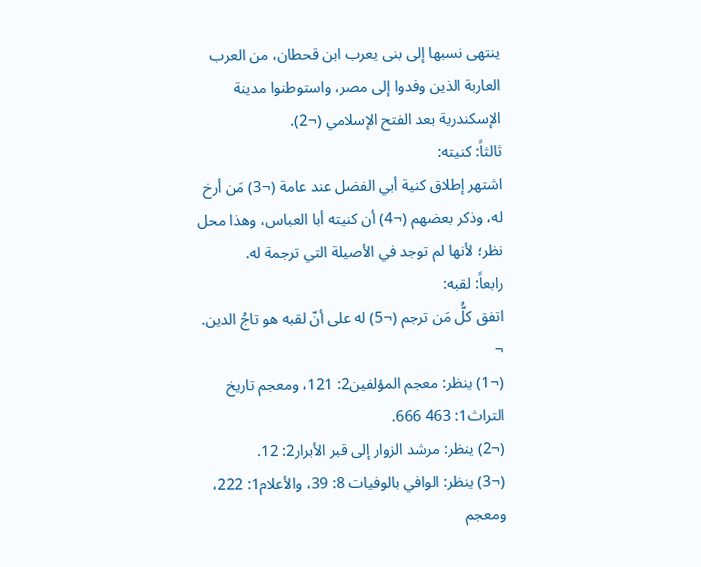ينتهى نسبها إلى بنى يعرب ابن قحطان، من العرب العاربة الذين وفدوا إلى مصر، واستوطنوا مدينة الإسكندرية بعد الفتح الإسلامي (¬2).
ثالثاً: كنيته:
اشتهر إطلاق كنية أبي الفضل عند عامة (¬3) مَن أرخ له، وذكر بعضهم (¬4) أن كنيته أبا العباس، وهذا محل نظر؛ لأنها لم توجد في الأصيلة التي ترجمة له.
رابعاً: لقبه:
اتفق كلُّ مَن ترجم (¬5) له على أنّ لقبه هو تاجُ الدين.
¬
(¬1) ينظر: معجم المؤلفين2: 121، ومعجم تاريخ التراث1: 463 666.
(¬2) ينظر: مرشد الزوار إلى قبر الأبرار2: 12.
(¬3) ينظر: الوافي بالوفيات 8: 39، والأعلام1: 222، ومعجم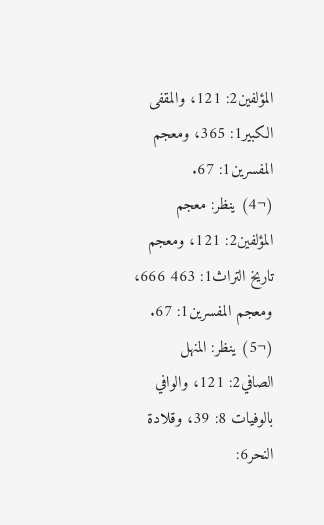المؤلفين2: 121، والمقفى الكبير1: 365، ومعجم المفسرين1: 67.
(¬4) ينظر: معجم المؤلفين2: 121، ومعجم تاريخ التراث1: 463 666، ومعجم المفسرين1: 67.
(¬5) ينظر: المنهل الصافي2: 121، والوافي بالوفيات 8: 39، وقلادة النحر6: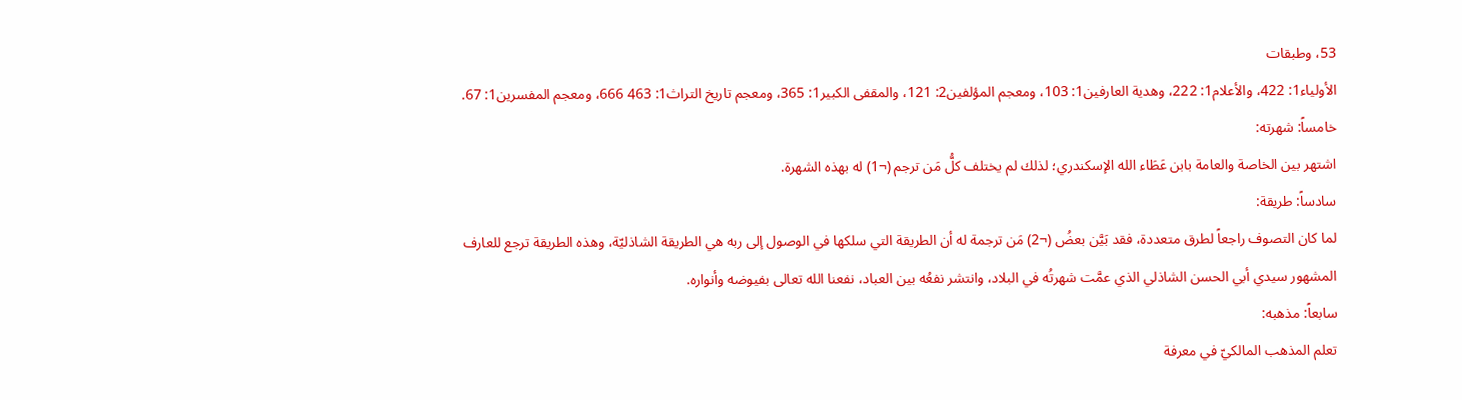53، وطبقات
الأولياء1: 422، والأعلام1: 222، وهدية العارفين1: 103، ومعجم المؤلفين2: 121، والمقفى الكبير1: 365، ومعجم تاريخ التراث1: 463 666، ومعجم المفسرين1: 67.
خامساً: شهرته:
اشتهر بين الخاصة والعامة بابن عَطَاء الله الإسكندري؛ لذلك لم يختلف كلُّ مَن ترجم (¬1) له بهذه الشهرة.
سادساً: طريقة:
لما كان التصوف راجعاً لطرق متعددة، فقد بَيَّن بعضُ (¬2) مَن ترجمة له أن الطريقة التي سلكها في الوصول إلى ربه هي الطريقة الشاذليّة، وهذه الطريقة ترجع للعارف المشهور سيدي أبي الحسن الشاذلي الذي عمَّت شهرتُه في البلاد، وانتشر نفعُه بين العباد، نفعنا الله تعالى بفيوضه وأنواره.
سابعاً: مذهبه:
تعلم المذهب المالكيّ في معرفة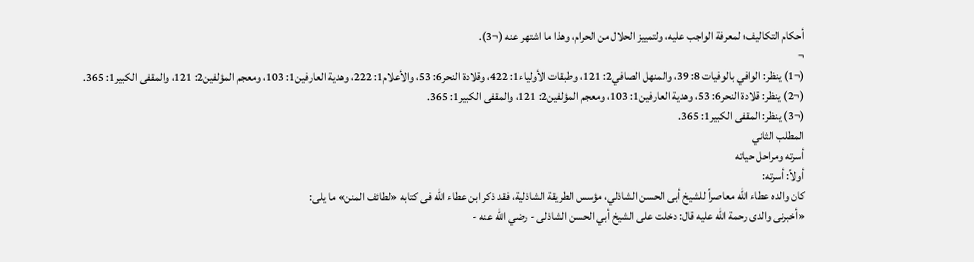أحكام التكاليف؛ لمعرفة الواجب عليه، ولتمييز الحلال من الحرام، وهذا ما اشتهر عنه (¬3).
¬
(¬1) ينظر: الوافي بالوفيات 8: 39، والمنهل الصافي2: 121، وطبقات الأولياء1: 422، وقلادة النحر6: 53، والأعلام1: 222، وهدية العارفين1: 103، ومعجم المؤلفين2: 121، والمقفى الكبير1: 365.
(¬2) ينظر: قلادة النحر6: 53، وهدية العارفين1: 103، ومعجم المؤلفين2: 121، والمقفى الكبير1: 365.
(¬3) ينظر: المقفى الكبير1: 365.
المطلب الثاني
أسرته ومراحل حياته
أولاً: أسرته:
كان والده عطاء الله معاصراً للشيخ أبى الحسن الشاذلي، مؤسس الطريقة الشاذلية، فقد ذكر ابن عطاء الله فى كتابه «لطائف المنن» ما يلى:
«أخبرنى والدى رحمة الله عليه قال: دخلت على الشيخ أبي الحسن الشاذلى - رضي الله عنه -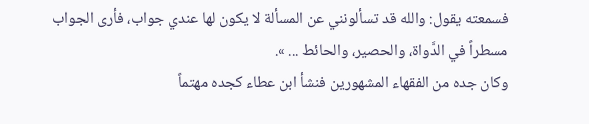فسمعته يقول: والله قد تسألونني عن المسألة لا يكون لها عندي جواب، فأرى الجواب مسطراً في الدَّواة، والحصير، والحائط ... ».
وكان جده من الفقهاء المشهورين فنشأ ابن عطاء كجده مهتماً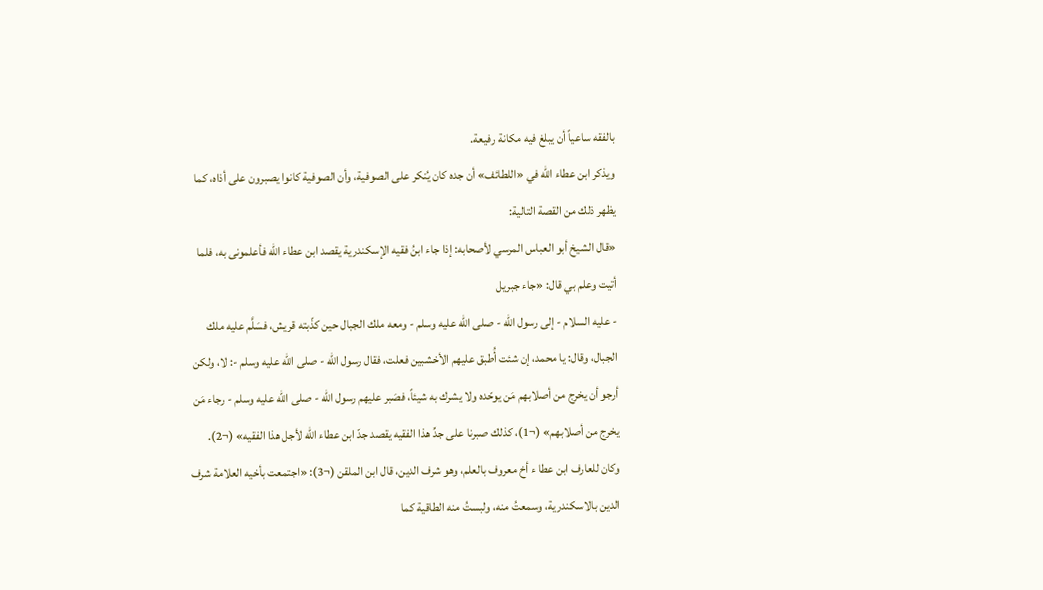بالفقه ساعياً أن يبلغ فيه مكانة رفيعة.
ويذكر ابن عطاء الله في «اللطائف» أن جده كان يُنكر على الصوفية، وأن الصوفية كانوا يصبرون على أذاه، كما يظهر ذلك من القصة التالية:
«قال الشيخ أبو العباس المرسي لأصحابه: إذا جاء ابنُ فقيه الإسكندرية يقصد ابن عطاء الله فأعلمونى به، فلما أتيت وعلم بي قال: «جاء جبريل
- عليه السلام - إلى رسول الله - صلى الله عليه وسلم - ومعه ملك الجبال حين كذّبته قريش، فسَلَّم عليه ملك الجبال، وقال: يا محمد، إن شئت أُطبق عليهم الأخشبين فعلت، فقال رسول الله - صلى الله عليه وسلم -: لا، ولكن أرجو أن يخرج من أصلابهم مَن يوحّده ولا يشرك به شيئاً، فصَبر عليهم رسول الله - صلى الله عليه وسلم - رجاء مَن يخرج من أصلابهم» (¬1)، كذلك صبرنا على جدِّ هذا الفقيه يقصد جدّ ابن عطاء الله لأجل هذا الفقيه» (¬2).
وكان للعارف ابن عطا ء أخ معروف بالعلم، وهو شرف الدين، قال ابن الملقن (¬3): «اجتمعت بأخيه العلامة شرف الدين بالاسكندرية، وسمعتُ منه، ولبستُ منه الطاقية كما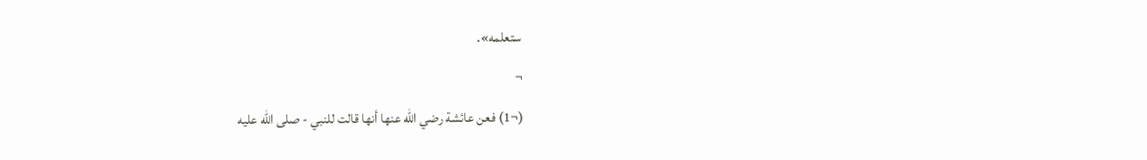ستعلمه».
¬
(¬1) فعن عائشة رضي الله عنها أنها قالت للنبي - صلى الله عليه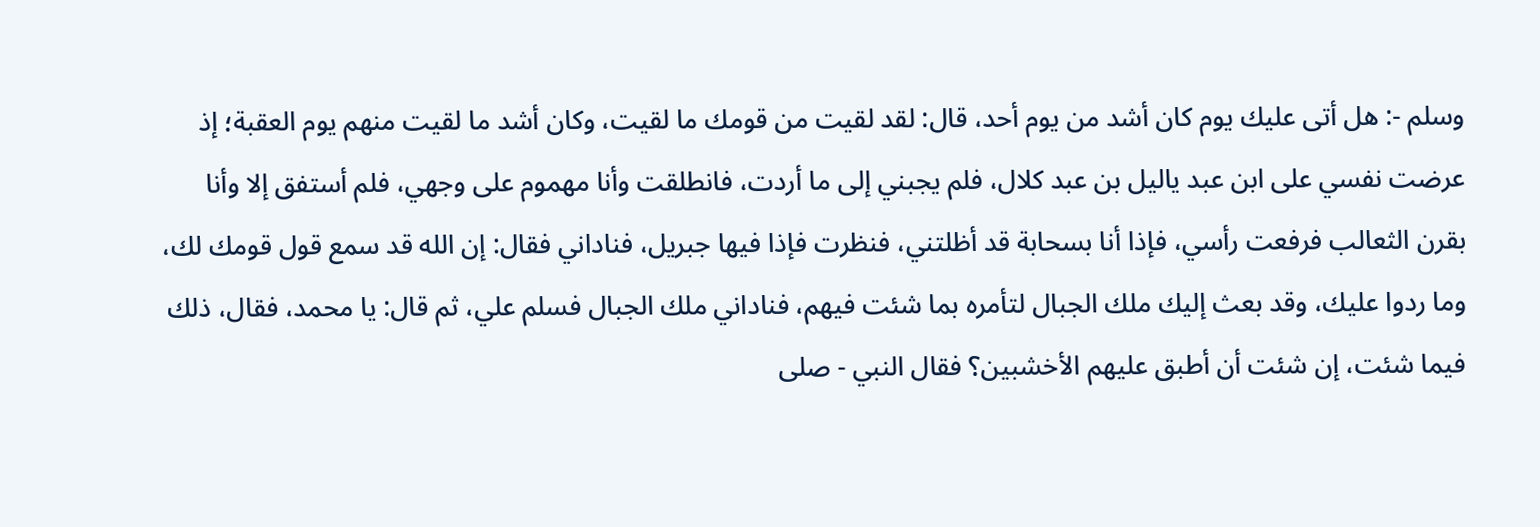وسلم -: هل أتى عليك يوم كان أشد من يوم أحد، قال: لقد لقيت من قومك ما لقيت، وكان أشد ما لقيت منهم يوم العقبة؛ إذ عرضت نفسي على ابن عبد ياليل بن عبد كلال، فلم يجبني إلى ما أردت، فانطلقت وأنا مهموم على وجهي، فلم أستفق إلا وأنا بقرن الثعالب فرفعت رأسي، فإذا أنا بسحابة قد أظلتني، فنظرت فإذا فيها جبريل، فناداني فقال: إن الله قد سمع قول قومك لك، وما ردوا عليك، وقد بعث إليك ملك الجبال لتأمره بما شئت فيهم، فناداني ملك الجبال فسلم علي، ثم قال: يا محمد، فقال، ذلك فيما شئت، إن شئت أن أطبق عليهم الأخشبين؟ فقال النبي - صلى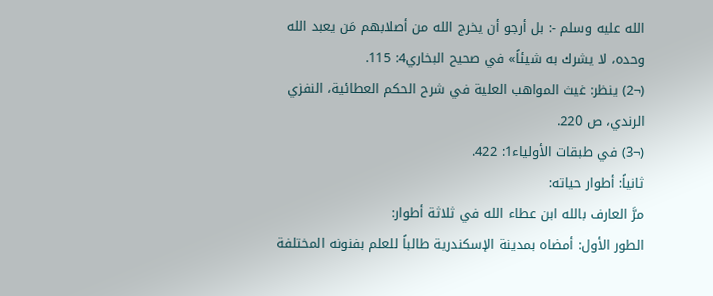الله عليه وسلم -: بل أرجو أن يخرج الله من أصلابهم مَن يعبد الله وحده، لا يشرك به شيئاً» في صحيح البخاري4: 115.
(¬2) ينظر: غيث المواهب العلية في شرح الحكم العطائية، النفزي الرندي، ص 220.
(¬3) في طبقات الأولياء1: 422.
ثانياً: أطوار حياته:
مرَّ العارف بالله ابن عطاء الله في ثلاثة أطوار:
الطور الأول: أمضاه بمدينة الإسكندرية طالباً للعلم بفنونه المختلفة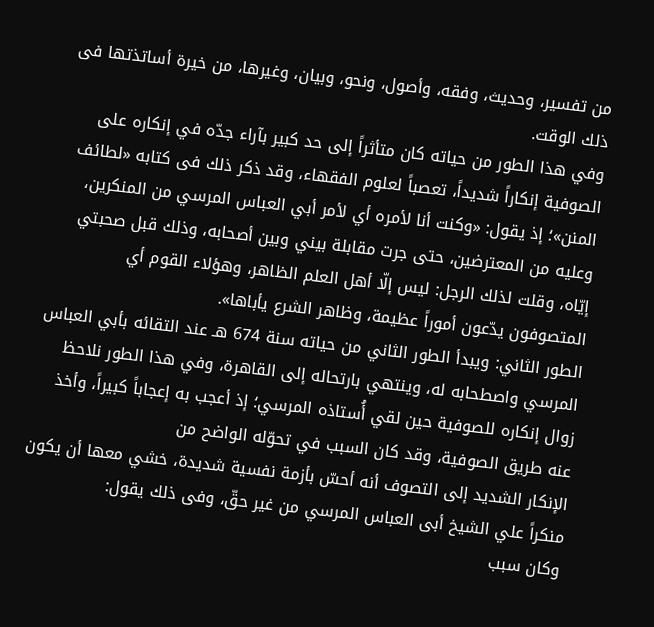من تفسير، وحديث، وفقه، وأصول، ونحو، وبيان، وغيرها، من خيرة أساتذتها فى ذلك الوقت.
وفي هذا الطور من حياته كان متأثراً إلى حد كبير بآراء جدّه في إنكاره على الصوفية إنكاراً شديداً، تعصباً لعلوم الفقهاء، وقد ذكر ذلك فى كتابه «لطائف المنن»؛ إذ يقول: «وكنت أنا لأمره أي لأمر أبي العباس المرسي من المنكرين، وعليه من المعترضين، حتى جرت مقابلة بيني وبين أصحابه، وذلك قبل صحبتي إيّاه، وقلت لذلك الرجل: ليس إلّا أهل العلم الظاهر، وهؤلاء القوم أي المتصوفون يدّعون أموراً عظيمة، وظاهر الشرع يأباها».
الطور الثاني: ويبدأ الطور الثاني من حياته سنة 674 هـ عند التقائه بأبي العباس المرسي واصطحابه له، وينتهي بارتحاله إلى القاهرة، وفي هذا الطور نلاحظ زوال إنكاره للصوفية حين لقي أُستاذه المرسي؛ إذ أعجب به إعجاباً كبيراً، وأخذ عنه طريق الصوفية، وقد كان السبب في تحوّله الواضح من
الإنكار الشديد إلى التصوف أنه أحسّ بأزمة نفسية شديدة، خشي معها أن يكون منكراً علي الشيخ أبى العباس المرسي من غير حقّ، وفى ذلك يقول:
وكان سبب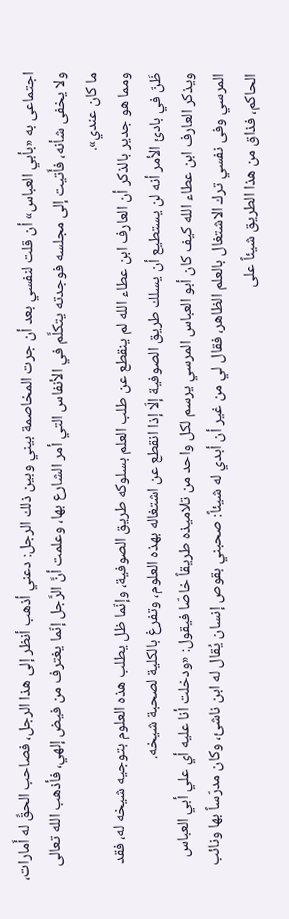اجتماعى به «بأبي العباس» أن قلت لنفسي بعد أن جرت المخاصمة بيني وبين ذلك الرجل: دعني أذهب أنظر إلى هذا الرجل، فصاحب الحقِّ له أَمارات، ولا يخفى شأنه، فأَتيت إلى مجلسه فوجدته يتكلَّم في الأنفاس التي أمر الشارع بها، وعلمت أنَّ الرَّجل إنّما يغترف من فيض إلهي، فأذهب الله تعالى ما كان عندي».
ومما هو جدير بالذكر أن العارف ابن عطاء الله لم ينقطع عن طلب العلم بسلوكه طريق الصوفية، وإنّما ظل يطلب هذه العلوم بتوجيه شيخه له، فقد ظَنّ في بادئ الأمر أنه لن يستطيع أن يسلك طريق الصوفية إلّا إذا انقطع عن اشتغاله بهذه العلوم، وتفرغ بالكلية لصحبة شيخه.
ويذكر العارف ابن عطاء الله كيف كان أبو العباس المرسي يرسم لكل واحد من تلاميذه طريقاً خاصّا فيقول: «ودخلت أنا عليه أي علي أبي العباس المرسي وفى نفسي ترك الاشتغال بالعلم الظاهر، فقال لي من غير أن أبدي له شيئاً: صحبني بقوص إنسان يُقال له ابن ناشئ، وكان مدرّساً بها ونائب الحاكم، فذاق من هذا الطريق شيئاً على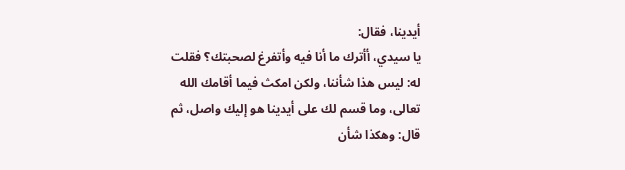أيدينا، فقال:
يا سيدي، أأترك ما أنا فيه وأتفرغ لصحبتك؟ فقلت له: ليس هذا شأننا، ولكن امكث فيما أقامك الله تعالى، وما قسم لك على أيدينا هو إليك واصل، ثم قال: وهكذا شأن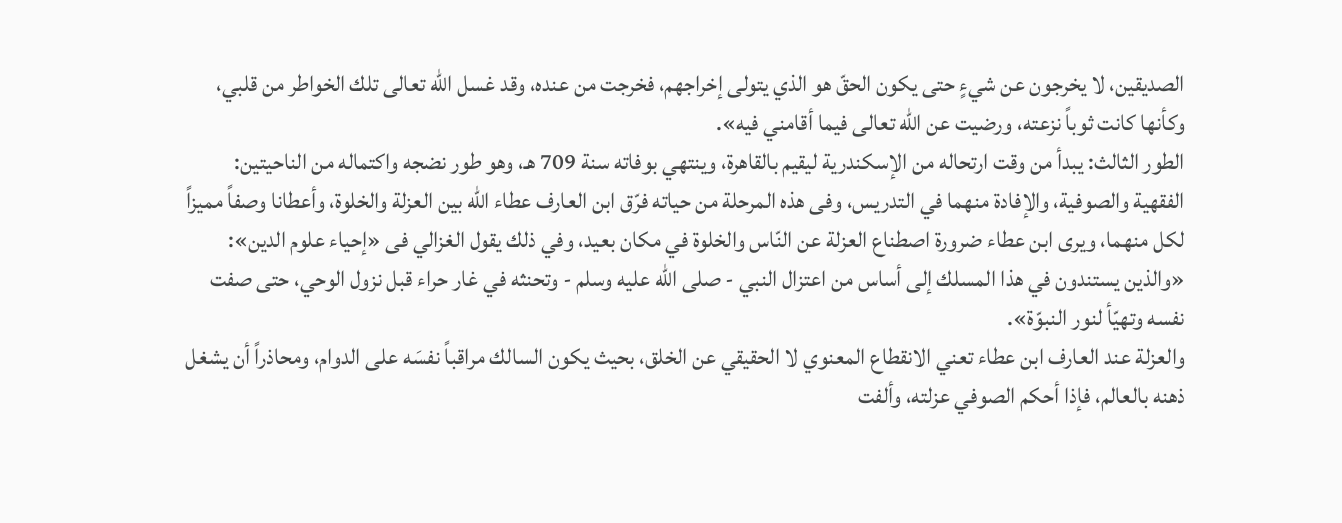الصديقين، لا يخرجون عن شيءٍ حتى يكون الحقّ هو الذي يتولى إخراجهم، فخرجت من عنده، وقد غسل الله تعالى تلك الخواطر من قلبي، وكأنها كانت ثوباً نزعته، ورضيت عن الله تعالى فيما أقامني فيه».
الطور الثالث: يبدأ من وقت ارتحاله من الإسكندرية ليقيم بالقاهرة، وينتهي بوفاته سنة 709 هـ، وهو طور نضجه واكتماله من الناحيتين: الفقهية والصوفية، والإفادة منهما في التدريس، وفى هذه المرحلة من حياته فرّق ابن العارف عطاء الله بين العزلة والخلوة، وأعطانا وصفاً مميزاً لكل منهما، ويرى ابن عطاء ضرورة اصطناع العزلة عن النّاس والخلوة في مكان بعيد، وفي ذلك يقول الغزالي فى «إحياء علوم الدين»: «والذين يستندون في هذا المسلك إلى أساس من اعتزال النبي - صلى الله عليه وسلم - وتحنثه في غار حراء قبل نزول الوحي، حتى صفت نفسه وتهيّأ لنور النبوّة».
والعزلة عند العارف ابن عطاء تعني الانقطاع المعنوي لا الحقيقي عن الخلق، بحيث يكون السالك مراقباً نفسَه على الدوام، ومحاذراً أن يشغل ذهنه بالعالم، فإذا أحكم الصوفي عزلته، وألفت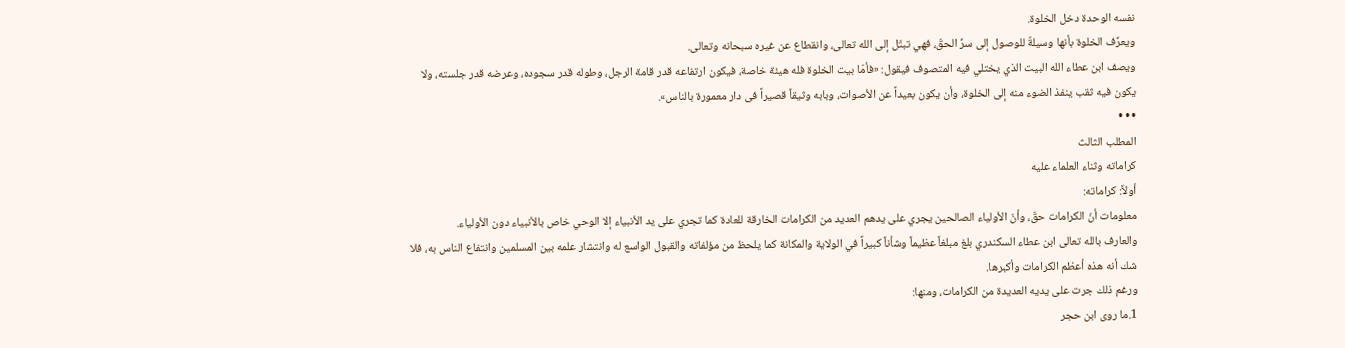نفسه الوحدة دخل الخلوة.
ويعرِّف الخلوة بأنها وسيلةٌ للوصول إلى سرِّ الحقّ، فهي تبتّل إلى الله تعالى، وانقطاع عن غيره سبحانه وتعالى.
ويصف ابن عطاء الله البيت الذي يختلي فيه المتصوف فيقول: «فأمّا بيت الخلوة فله هيئة خاصة، فيكون ارتفاعه قدر قامة الرجل، وطوله قدر سجوده، وعرضه قدر جلسته، ولا يكون فيه ثقب ينفذ الضوء منه إلى الخلوة، وأن يكون بعيداً عن الأصوات، وبابه وثيقاً قصيراً فى دار معمورة بالناس».
• • •
المطلب الثالث
كراماته وثناء العلماء عليه
أولاً: كراماته:
معلومات أنّ الكرامات حقّ، وأنّ الأولياء الصالحين يجري على يدهم العديد من الكرامات الخارقة للعادة كما تجري على يد الأنبياء إلا الوحي خاص بالأنبياء دون الأولياء.
والعارف بالله تعالى ابن عطاء السكندري بلغ مبلغاً عظيماً وشأناً كبيراً في الولاية والمكانة كما يلحظ من مؤلفاته والقبول الواسع له وانتشار علمه بين المسلمين وانتفاع الناس به، فلا شك أنه هذه أعظم الكرامات وأكبرها.
ورغم ذلك جرت على يديه العديدة من الكرامات، ومنها:
1.ما روى ابن حجر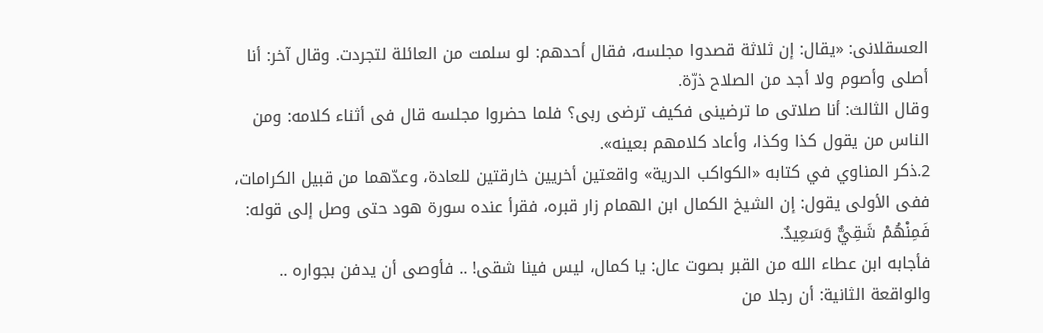العسقلانى: «يقال: إن ثلاثة قصدوا مجلسه، فقال أحدهم: لو سلمت من العائلة لتجردت. وقال آخر: أنا أصلى وأصوم ولا أجد من الصلاح ذرّة.
وقال الثالث: أنا صلاتى ما ترضينى فكيف ترضى ربى؟ فلما حضروا مجلسه قال فى أثناء كلامه: ومن الناس من يقول كذا وكذا، وأعاد كلامهم بعينه».
2.ذكر المناوي في كتابه «الكواكب الدرية» واقعتين أخريين خارقتين للعادة، وعدّهما من قبيل الكرامات، ففى الأولى يقول: إن الشيخ الكمال ابن الهمام زار قبره، فقرأ عنده سورة هود حتى وصل إلى قوله: فَمِنْهُمْ شَقِيٌّ وَسَعِيدٌ.
فأجابه ابن عطاء الله من القبر بصوت عال: يا كمال، ليس فينا شقى! .. فأوصى أن يدفن بجواره ..
والواقعة الثانية: أن رجلا من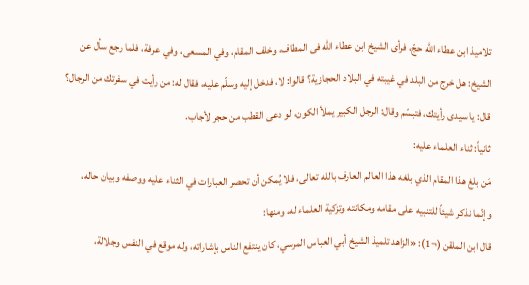تلاميذ ابن عطاء الله حجّ، فرأى الشيخ ابن عطاء الله فى المطاف، وخلف المقام، وفي المسعى، وفي عرفة، فلما رجع سأل عن الشيخ: هل خرج من البلد في غيبته في البلاد الحجازية؟ قالوا: لا، فدخل إليه وسلّم عليه، فقال له: من رأيت في سفرتك من الرجال؟ قال: يا سيدى رأيتك، فتبسّم وقال: الرجل الكبير يملأ الكون، لو دعى القطب من حجر لأجاب.
ثانياً: ثناء العلماء عليه:
مَن بلغ هذا المقام الذي بلغه هذا العالم العارف بالله تعالى، فلا يُمكن أن تحصر العبارات في الثناء عليه ووصفه وبيان حاله، وإنّما نذكر شيئاً للتنبيه على مقامه ومكانته وتزكية العلماء له، ومنها:
قال ابن الملقن (¬1): «الزاهد تلميذ الشيخ أبي العباس المرسي، كان ينتفع الناس بإشاراته، وله موقع في النفس وجلالة،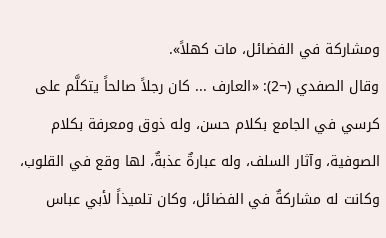ومشاركة في الفضائل، مات كهلاً».
وقال الصفدي (¬2): «العارف ... كان رجلاً صالحاً يتكلَّم على كرسي في الجامع بكلام حسن، وله ذوق ومعرفة بكلام الصوفية، وآثار السلف، وله عبارةٌ عذبةٌ، لها وقع في القلوب، وكانت له مشاركةٌ في الفضائل، وكان تلميذاً لأبي عباس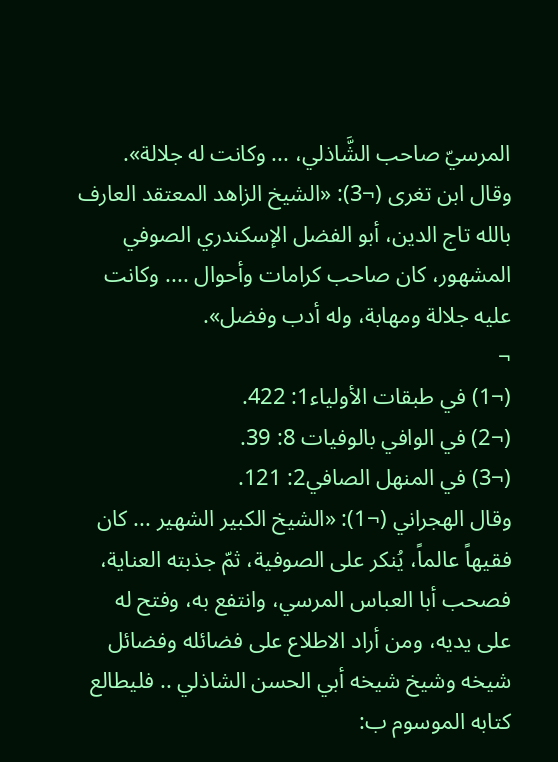المرسيّ صاحب الشَّاذلي، ... وكانت له جلالة».
وقال ابن تغرى (¬3): «الشيخ الزاهد المعتقد العارف بالله تاج الدين، أبو الفضل الإسكندري الصوفي المشهور، كان صاحب كرامات وأحوال .... وكانت عليه جلالة ومهابة، وله أدب وفضل».
¬
(¬1) في طبقات الأولياء1: 422.
(¬2) في الوافي بالوفيات 8: 39.
(¬3) في المنهل الصافي2: 121.
وقال الهجراني (¬1): «الشيخ الكبير الشهير ... كان فقيهاً عالماً، يُنكر على الصوفية، ثمّ جذبته العناية، فصحب أبا العباس المرسي، وانتفع به، وفتح له على يديه، ومن أراد الاطلاع على فضائله وفضائل شيخه وشيخ شيخه أبي الحسن الشاذلي .. فليطالع كتابه الموسوم ب: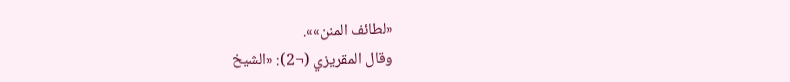«لطائف المنن»».
وقال المقريزي (¬2): «الشيخ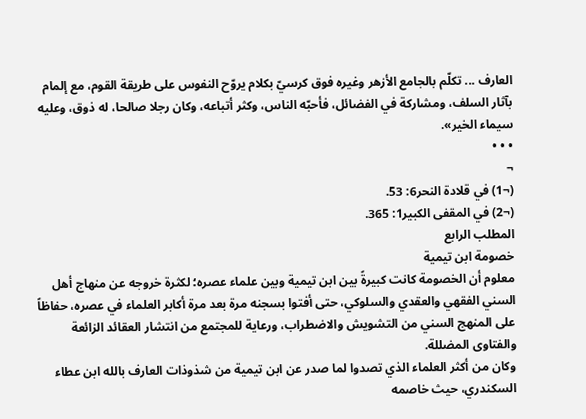العارف ... تكلّم بالجامع الأزهر وغيره فوق كرسيّ بكلام يروّح النفوس على طريقة القوم، مع إلمام بآثار السلف، ومشاركة في الفضائل، فأحبّه الناس، وكثر أتباعه، وكان رجلا صالحا، له ذوق، وعليه سيماء الخير».
• • •
¬
(¬1) في قلادة النحر6: 53.
(¬2) في المقفى الكبير1: 365.
المطلب الرابع
خصومة ابن تيمية
معلوم أن الخصومة كانت كبيرةً بين ابن تيمية وبين علماء عصره؛ لكثرة خروجه عن منهاج أهل السني الفقهي والعقدي والسلوكي، حتى أفتوا بسجنه مرة بعد مرة أكابر العلماء في عصره، حفاظاً على المنهج السني من التشويش والاضطراب، ورعاية للمجتمع من انتشار العقائد الزائعة والفتاوى المضللة.
وكان من أكثر العلماء الذي تصدوا لما صدر عن ابن تيمية من شذوذات العارف بالله ابن عطاء السكندري، حيث خاصمه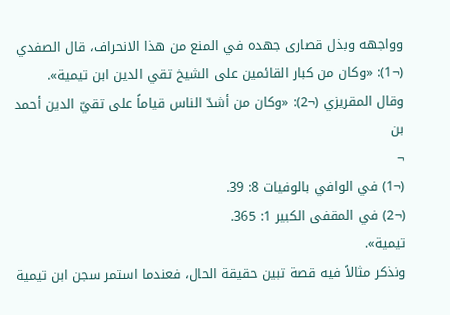وواجهه وبذل قصارى جهده في المنع من هذا الانحراف، قال الصفدي (¬1): «وكان من كبار القائمين على الشيخ تقي الدين ابن تيمية».
وقال المقريزي (¬2): «وكان من أشدّ الناس قياماً على تقيّ الدين أحمد بن
¬
(¬1) في الوافي بالوفيات 8: 39.
(¬2) في المقفى الكبير 1: 365.
تيمية».
ونذكر مثالاً فيه قصة تبين حقيقة الحال، فعندما استمر سجن ابن تيمية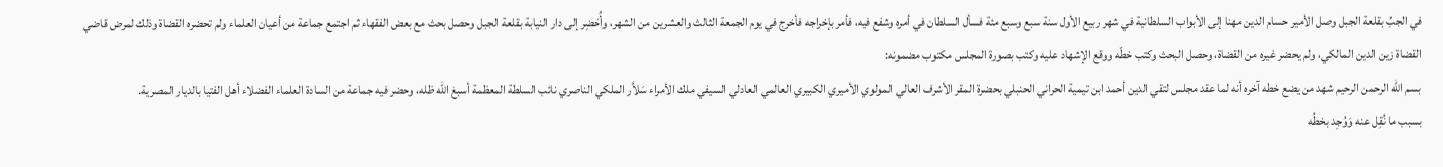في الجبِّ بقلعة الجبل وصل الأمير حسام الدين مهنا إلى الأبواب السلطانية في شهر ربيع الأول سنة سبع وسبع مئة فسأل السلطان في أمره وشفع فيه، فأمر بإخراجه فأخرج في يوم الجمعة الثالث والعشرين من الشهر، وأُحْضِر إلى دار النيابة بقلعة الجبل وحصل بحث مع بعض الفقهاء ثم اجتمع جماعة من أعيان العلماء ولم تحضره القضاة وذلك لمرض قاضي القضاة زين الدين المالكي، ولم يحضر غيره من القضاة، وحصل البحث وكتب خطّه ووقع الإشهاد عليه وكتب بصورة المجلس مكتوب مضمونه:
بسم الله الرحمن الرحيم شهد من يضع خطه آخره أنه لما عقد مجلس لتقي الدين أحمد ابن تيمية الحراني الحنبلي بحضرة المقر الأشرف العالي المولوي الأميري الكبيري العالمي العادلي السيفي ملك الأمراء سَلاَّر الملكي الناصري نائب السلطة المعظمة أسبغ الله ظله، وحضر فيه جماعة من السادة العلماء الفضلاء أهل الفتيا بالديار المصرية.
بسبب ما نُقِل عنه وَوُجِد بخطُه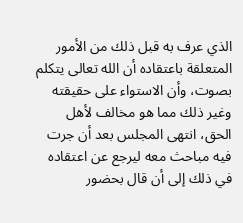الذي عرف به قبل ذلك من الأمور المتعلقة باعتقاده أن الله تعالى يتكلم بصوت، وأن الاستواء على حقيقته وغير ذلك مما هو مخالف لأهل الحق، انتهى المجلس بعد أن جرت فيه مباحث معه ليرجع عن اعتقاده في ذلك إلى أن قال بحضور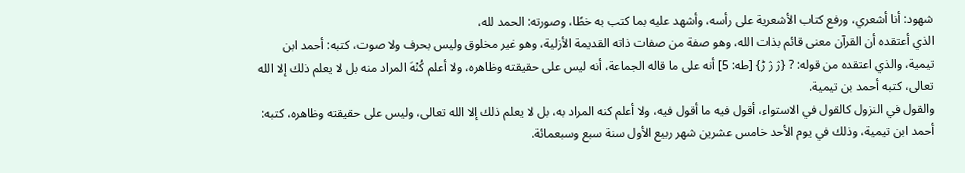شهود: أنا أشعري، ورفع كتاب الأشعرية على رأسه، وأشهد عليه بما كتب به خطًا، وصورته: الحمد لله،
الذي أعتقده أن القرآن معنى قائم بذات الله، وهو صفة من صفات ذاته القديمة الأزلية، وهو غير مخلوق وليس بحرف ولا صوت، كتبه: أحمد ابن تيمية، والذي اعتقده من قوله: ? {ژ ژ ڑ} [طه: 5] أنه على ما قاله الجماعة، أنه ليس على حقيقته وظاهره، ولا أعلم كُنْهَ المراد منه بل لا يعلم ذلك إلا الله تعالى، كتبه أحمد بن تيمية.
والقول في النزول كالقول في الاستواء، أقول فيه ما أقول فيه، ولا أعلم كنه المراد به، بل لا يعلم ذلك إلا الله تعالى، وليس على حقيقته وظاهره، كتبه: أحمد ابن تيمية، وذلك في يوم الأحد خامس عشرين شهر ربيع الأول سنة سبع وسبعمائة.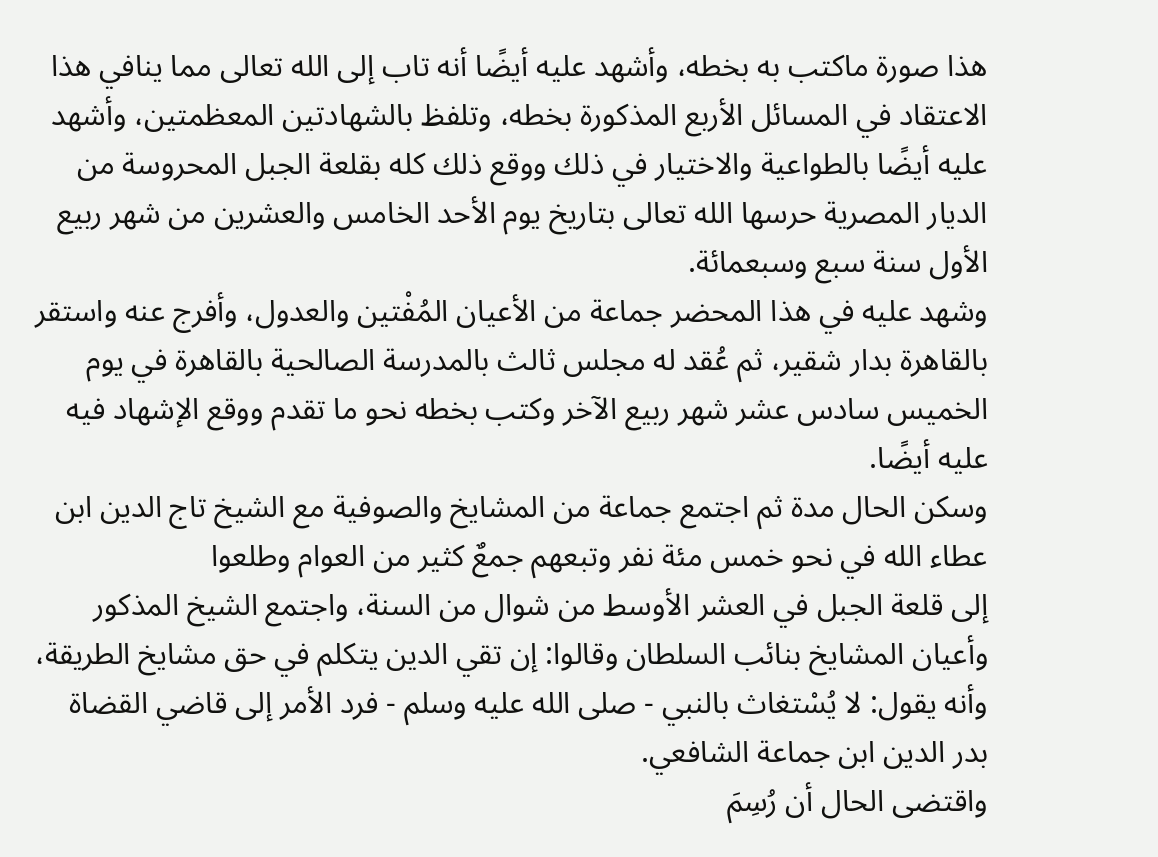هذا صورة ماكتب به بخطه، وأشهد عليه أيضًا أنه تاب إلى الله تعالى مما ينافي هذا الاعتقاد في المسائل الأربع المذكورة بخطه، وتلفظ بالشهادتين المعظمتين، وأشهد عليه أيضًا بالطواعية والاختيار في ذلك ووقع ذلك كله بقلعة الجبل المحروسة من الديار المصرية حرسها الله تعالى بتاريخ يوم الأحد الخامس والعشرين من شهر ربيع الأول سنة سبع وسبعمائة.
وشهد عليه في هذا المحضر جماعة من الأعيان المُفْتين والعدول، وأفرج عنه واستقر بالقاهرة بدار شقير، ثم عُقد له مجلس ثالث بالمدرسة الصالحية بالقاهرة في يوم الخميس سادس عشر شهر ربيع الآخر وكتب بخطه نحو ما تقدم ووقع الإشهاد فيه عليه أيضًا.
وسكن الحال مدة ثم اجتمع جماعة من المشايخ والصوفية مع الشيخ تاج الدين ابن عطاء الله في نحو خمس مئة نفر وتبعهم جمعٌ كثير من العوام وطلعوا
إلى قلعة الجبل في العشر الأوسط من شوال من السنة، واجتمع الشيخ المذكور وأعيان المشايخ بنائب السلطان وقالوا: إن تقي الدين يتكلم في حق مشايخ الطريقة، وأنه يقول: لا يُسْتغاث بالنبي - صلى الله عليه وسلم - فرد الأمر إلى قاضي القضاة بدر الدين ابن جماعة الشافعي.
واقتضى الحال أن رُسِمَ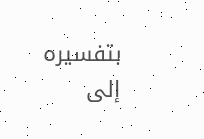بتفسيره إلى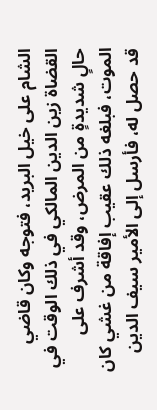الشام على خيل البريد، فتوجه وكان قاضي القضاة زين الدين المالكي في ذلك الوقت في حالٍ شديدةٍ من المرض، وقد أشرف على الموت، فبلغه ذلك عقيب إفاقة من غشي كان قد حصل له، فأرسل إلى الأمير سيف الدين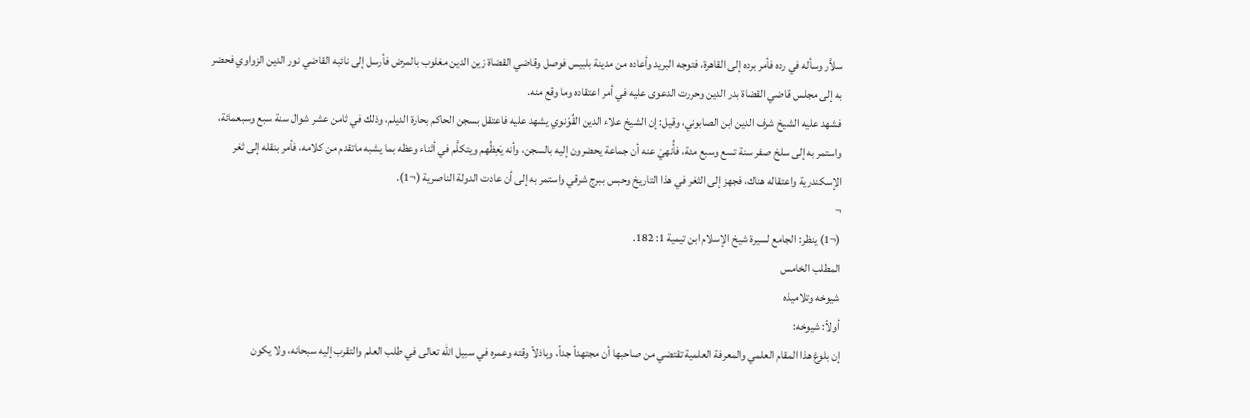سلاَّر وسأله في رده فأمر برده إلى القاهرة، فتوجه البريد وأعاده من مدينة بلبيس فوصل وقاضي القضاة زين الدين مغلوب بالمرض فأرسل إلى نائبه القاضي نور الدين الزواوي فحضر به إلى مجلس قاضي القضاة بدر الدين وحررت الدعوى عليه في أمر اعتقاده وما وقع منه.
فشهد عليه الشيخ شرف الدين ابن الصابوني، وقيل: إن الشيخ علاء الدين القُوْنوي يشهد عليه فاعتقل بسجن الحاكم بحارة الديلم، وذلك في ثامن عشر شوال سنة سبع وسبعمائة، واستمر به إلى سلخ صفر سنة تسع وسبع مئة، فأُنهيَ عنه أن جماعة يحضرون إليه بالسجن، وأنه يَعِظُهم ويتكلَّم في أثناء وعظه بما يشبه ماتقدم من كلامه، فأمر بنقله إلى ثغر الإسكندرية واعتقاله هناك، فجهز إلى الثغر في هذا التاريخ وحبس ببرج شرقي واستمر به إلى أن عادت الدولة الناصرية (¬1).
¬
(¬1) ينظر: الجامع لسيرة شيخ الإسلام ابن تيمية 1: 182.
المطلب الخامس
شيوخه وتلاميذه
أولاً: شيوخه:
إن بلوغ هذا المقام العلمي والمعرفة العلمية تقتضي من صاحبها أن مجتهداً جداً، وباذلاً وقته وعمره في سبيل الله تعالى في طلب العلم والتقرب إليه سبحانه، ولا يكون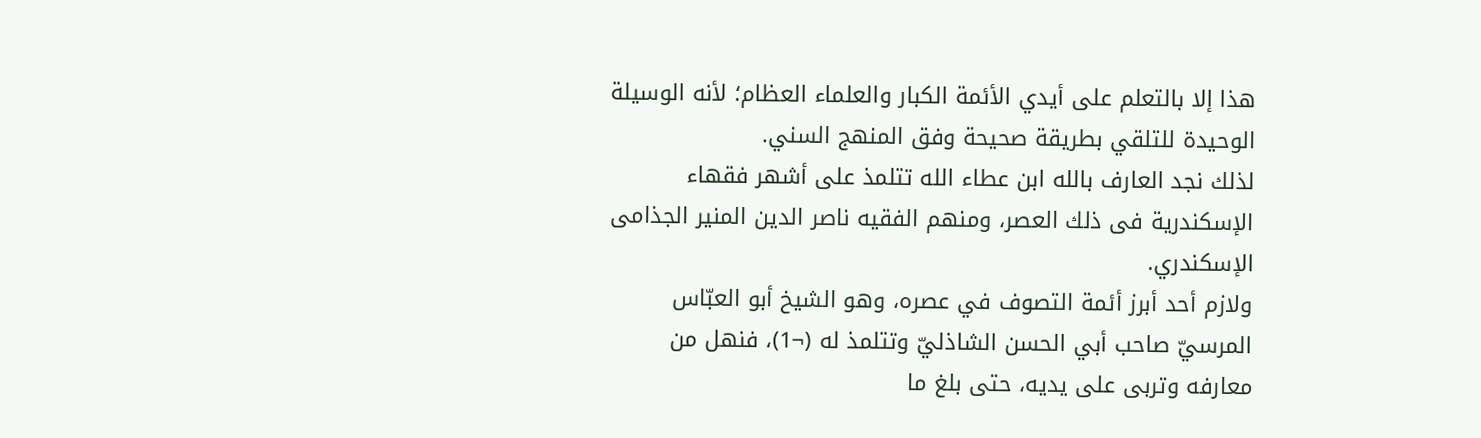هذا إلا بالتعلم على أيدي الأئمة الكبار والعلماء العظام؛ لأنه الوسيلة الوحيدة للتلقي بطريقة صحيحة وفق المنهج السني.
لذلك نجد العارف بالله ابن عطاء الله تتلمذ على أشهر فقهاء الإسكندرية فى ذلك العصر، ومنهم الفقيه ناصر الدين المنير الجذامى الإسكندري.
ولازم أحد أبرز أئمة التصوف في عصره، وهو الشيخ أبو العبّاس المرسيّ صاحب أبي الحسن الشاذليّ وتتلمذ له (¬1)، فنهل من معارفه وتربى على يديه، حتى بلغ ما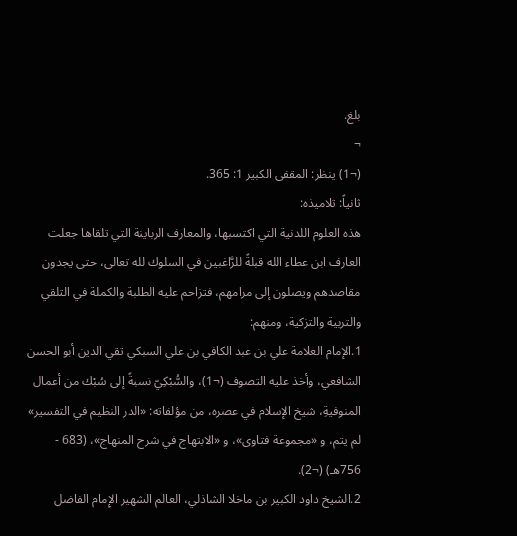بلغ.
¬
(¬1) ينظر: المقفى الكبير 1: 365.
ثانياً: تلاميذه:
هذه العلوم اللدنية التي اكتسبها، والمعارف الرباينة التي تلقاها جعلت العارف ابن عطاء الله قبلةً للرَّاغبين في السلوك لله تعالى، حتى يجدون مقاصدهم ويصلون إلى مرامهم، فتزاحم عليه الطلبة والكملة في التلقي والتربية والتزكية، ومنهم:
1.الإمام العلامة علي بن عبد الكافي بن علي السبكي تقي الدين أبو الحسن الشافعي، وأخذ عليه التصوف (¬1)، والسُّبْكِيّ نسبةً إلى سُبْك من أعمال المنوفيةِ، شيخ الإسلام في عصره، من مؤلفاته: «الدر النظيم في التفسير» لم يتم، و «مجموعة فتاوى»، و «الابتهاج في شرح المنهاج»، (683 - 756هـ) (¬2).
2.الشيخ داود الكبير بن ماخلا الشاذلي، العالم الشهير الإِمام الفاضل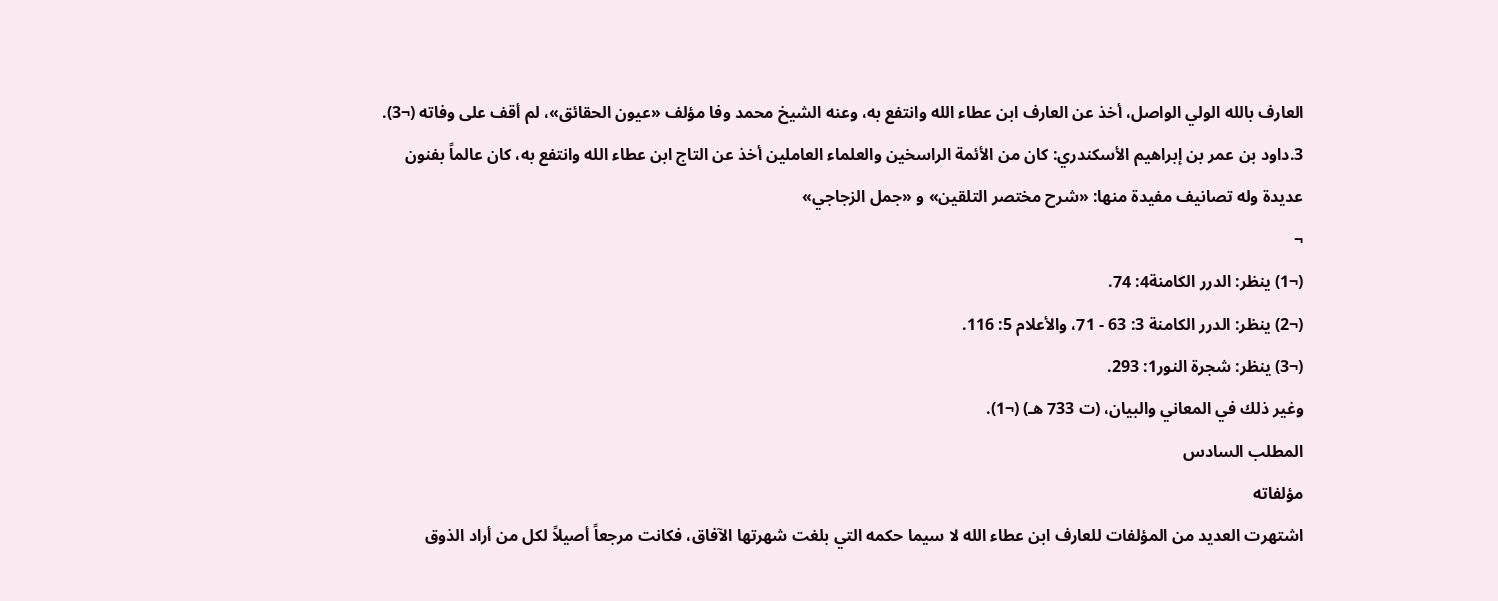العارف بالله الولي الواصل، أخذ عن العارف ابن عطاء الله وانتفع به، وعنه الشيخ محمد وفا مؤلف «عيون الحقائق»، لم أقف على وفاته (¬3).
3.داود بن عمر بن إبراهيم الأسكندري: كان من الأئمة الراسخين والعلماء العاملين أخذ عن التاج ابن عطاء الله وانتفع به، كان عالماً بفنون عديدة وله تصانيف مفيدة منها: «شرح مختصر التلقين» و «جمل الزجاجي»
¬
(¬1) ينظر: الدرر الكامنة4: 74.
(¬2) ينظر: الدرر الكامنة 3: 63 - 71، والأعلام 5: 116.
(¬3) ينظر: شجرة النور1: 293.
وغير ذلك في المعاني والبيان، (ت 733 هـ) (¬1).
المطلب السادس
مؤلفاته
اشتهرت العديد من المؤلفات للعارف ابن عطاء الله لا سيما حكمه التي بلغت شهرتها الآفاق، فكانت مرجعاً أصيلاً لكل من أراد الذوق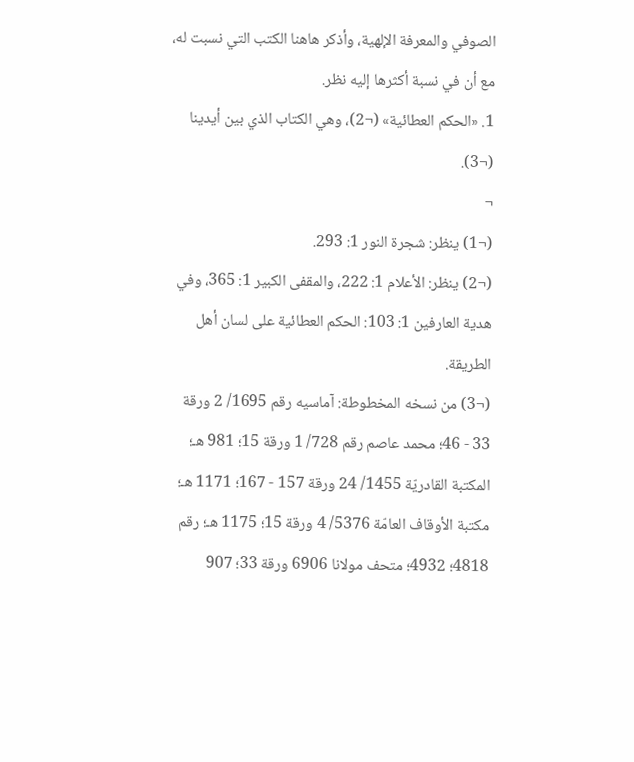الصوفي والمعرفة الإلهية، وأذكر هاهنا الكتب التي نسبت له، مع أن في نسبة أكثرها إليه نظر.
1. «الحكم العطائية» (¬2)، وهي الكتاب الذي بين أيدينا (¬3).
¬
(¬1) ينظر: شجرة النور 1: 293.
(¬2) ينظر: الأعلام 1: 222، والمقفى الكبير 1: 365، وفي هدية العارفين 1: 103: الحكم العطائية على لسان أهل الطريقة.
(¬3) من نسخه المخطوطة: آماسيه رقم 1695/ 2 ورقة 33 - 46؛ محمد عاصم رقم 728/ 1 ورقة 15؛ 981 هـ؛ المكتبة القادريّة 1455/ 24 ورقة 157 - 167؛ 1171 هـ؛ مكتبة الأوقاف العامّة 5376/ 4 ورقة 15؛ 1175 هـ؛ رقم 4818؛ 4932؛ متحف مولانا 6906 ورقة 33؛ 907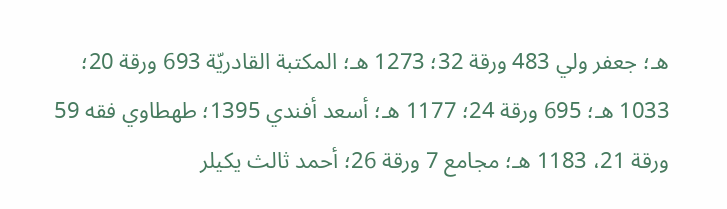هـ؛ جعفر ولي 483 ورقة 32؛ 1273 هـ؛ المكتبة القادريّة 693 ورقة 20؛ 1033 هـ؛ 695 ورقة 24؛ 1177 هـ؛ أسعد أفندي 1395؛ طهطاوي فقه 59 ورقة 21، 1183 هـ؛ مجامع 7 ورقة 26؛ أحمد ثالث يكيلر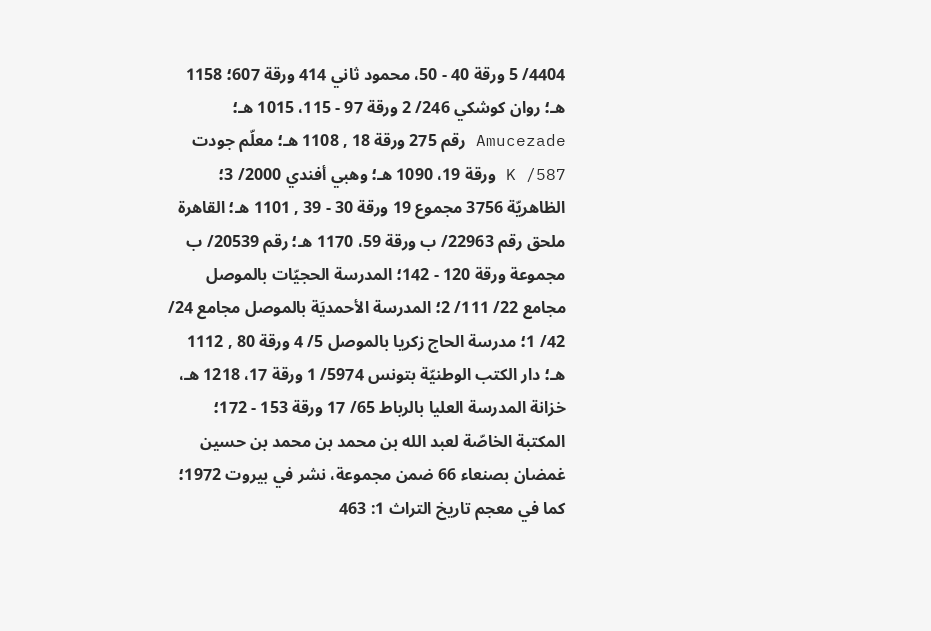4404/ 5 ورقة 40 - 50، محمود ثاني 414 ورقة 607؛ 1158 هـ؛ روان كوشكي 246/ 2 ورقة 97 - 115، 1015 هـ؛ Amucezade رقم 275 ورقة 18 , 1108 هـ؛ معلّم جودت 587/ K ورقة 19، 1090 هـ؛ وهبي أفندي 2000/ 3؛ الظاهريّة 3756 مجموع 19 ورقة 30 - 39 , 1101 هـ؛ القاهرة ملحق رقم 22963/ ب ورقة 59، 1170 هـ؛ رقم 20539/ ب مجموعة ورقة 120 - 142؛ المدرسة الحجيّات بالموصل مجامع 22/ 111/ 2؛ المدرسة الأحمديَة بالموصل مجامع 24/ 42/ 1؛ مدرسة الحاج زكريا بالموصل 5/ 4 ورقة 80 , 1112 هـ؛ دار الكتب الوطنيّة بتونس 5974/ 1 ورقة 17، 1218 هـ، خزانة المدرسة العليا بالرباط 65/ 17 ورقة 153 - 172؛ المكتبة الخاصّة لعبد الله بن محمد بن محمد بن حسين غمضان بصنعاء 66 ضمن مجموعة، نشر في بيروت 1972؛ كما في معجم تاريخ التراث 1: 463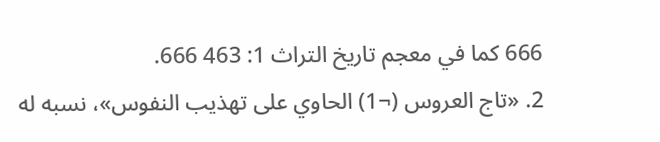666 كما في معجم تاريخ التراث 1: 463 666.
2. «تاج العروس (¬1) الحاوي على تهذيب النفوس»، نسبه له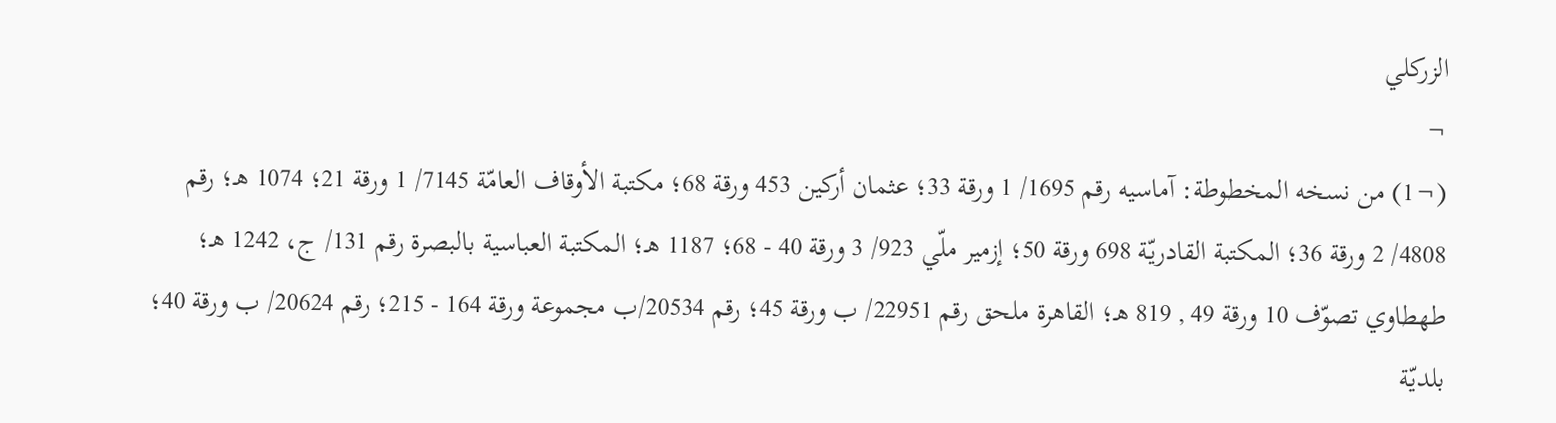الزركلي
¬
(¬1) من نسخه المخطوطة: آماسيه رقم 1695/ 1 ورقة 33؛ عثمان أركين 453 ورقة 68؛ مكتبة الأوقاف العامّة 7145/ 1 ورقة 21؛ 1074 هـ؛ رقم 4808/ 2 ورقة 36؛ المكتبة القادريّة 698 ورقة 50؛ إزمير ملّي 923/ 3 ورقة 40 - 68؛ 1187 هـ؛ المكتبة العباسية بالبصرة رقم 131/ ج، 1242 هـ؛ طهطاوي تصوّف 10 ورقة 49 , 819 هـ؛ القاهرة ملحق رقم 22951/ ب ورقة 45؛ رقم 20534/ب مجموعة ورقة 164 - 215؛ رقم 20624/ ب ورقة 40؛ بلديّة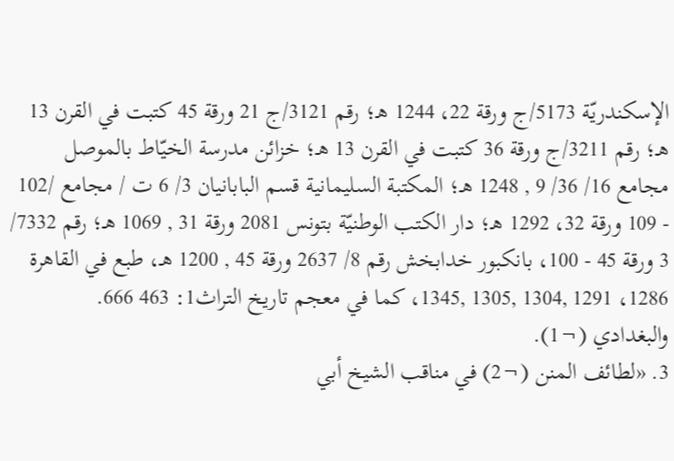الإسكندريّة 5173/ج ورقة 22، 1244 هـ؛ رقم 3121/ج 21 ورقة 45 كتبت في القرن 13 هـ؛ رقم 3211/ج ورقة 36 كتبت في القرن 13 هـ؛ خزائن مدرسة الخيّاط بالموصل مجامع 16/ 36/ 9 , 1248 هـ؛ المكتبة السليمانية قسم البابانيان 3/ 6 ت / مجامع /102 - 109 ورقة 32، 1292 هـ؛ دار الكتب الوطنيّة بتونس 2081 ورقة 31 , 1069 هـ؛ رقم 7332/ 3 ورقة 45 - 100، بانكبور خدابخش رقم 8/ 2637 ورقة 45 , 1200 هـ، طبع في القاهرة 1286، 1291 ,1304 ,1305 ,1345، كما في معجم تاريخ التراث1: 463 666.
والبغدادي (¬1).
3. «لطائف المنن (¬2) في مناقب الشيخ أبي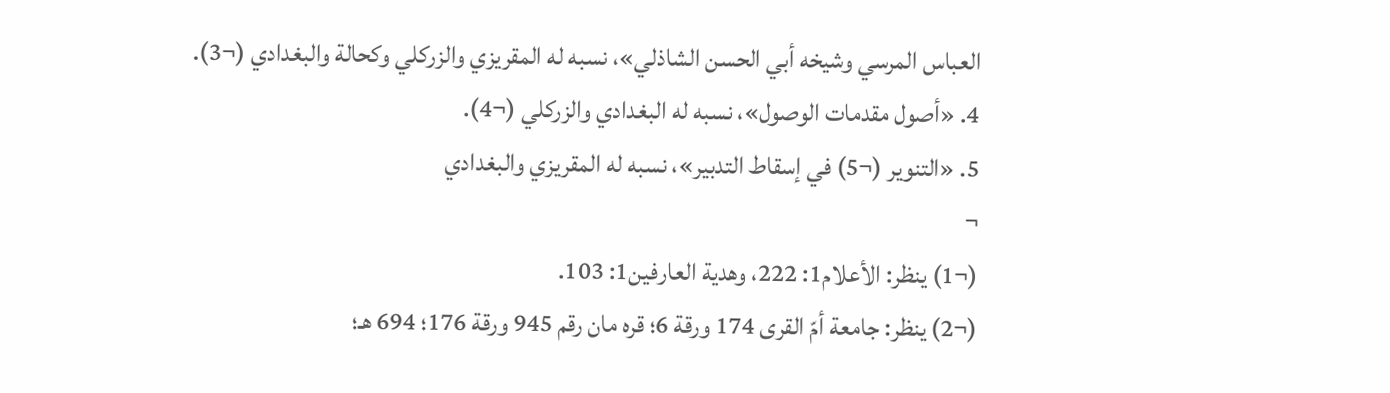العباس المرسي وشيخه أبي الحسن الشاذلي»، نسبه له المقريزي والزركلي وكحالة والبغدادي (¬3).
4. «أصول مقدمات الوصول»، نسبه له البغدادي والزركلي (¬4).
5. «التنوير (¬5) في إسقاط التدبير»، نسبه له المقريزي والبغدادي
¬
(¬1) ينظر: الأعلام1: 222، وهدية العارفين1: 103.
(¬2) ينظر: جامعة أمّ القرى 174 ورقة 6؛ قره مان رقم 945 ورقة 176؛ 694 هـ؛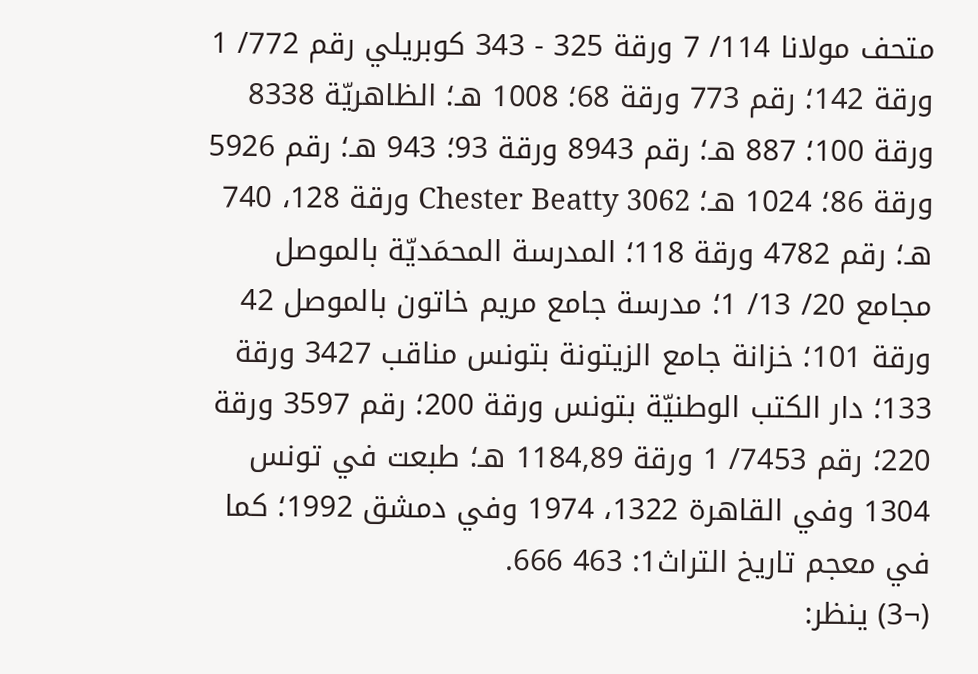متحف مولانا 114/ 7 ورقة 325 - 343 كوبريلي رقم 772/ 1 ورقة 142؛ رقم 773 ورقة 68؛ 1008 هـ؛ الظاهريّة 8338 ورقة 100؛ 887 هـ؛ رقم 8943 ورقة 93؛ 943 هـ؛ رقم 5926 ورقة 86؛ 1024 هـ؛ Chester Beatty 3062 ورقة 128، 740 هـ؛ رقم 4782 ورقة 118؛ المدرسة المحمَديّة بالموصل مجامع 20/ 13/ 1؛ مدرسة جامع مريم خاتون بالموصل 42 ورقة 101؛ خزانة جامع الزيتونة بتونس مناقب 3427 ورقة 133؛ دار الكتب الوطنيّة بتونس ورقة 200؛ رقم 3597 ورقة 220؛ رقم 7453/ 1 ورقة 1184,89 هـ؛ طبعت في تونس 1304 وفي القاهرة 1322، 1974 وفي دمشق 1992؛ كما في معجم تاريخ التراث1: 463 666.
(¬3) ينظر: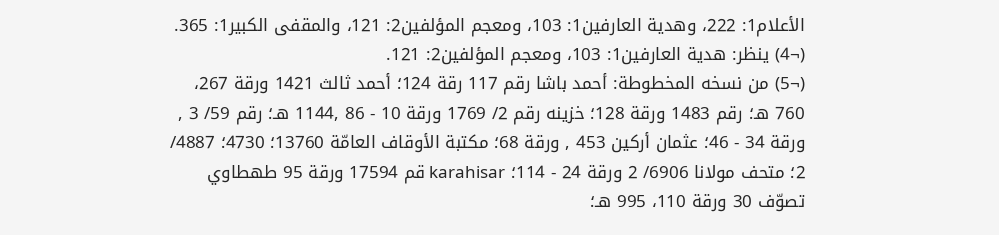الأعلام1: 222، وهدية العارفين1: 103، ومعجم المؤلفين2: 121، والمقفى الكبير1: 365.
(¬4) ينظر: هدية العارفين1: 103، ومعجم المؤلفين2: 121.
(¬5) من نسخه المخطوطة: أحمد باشا رقم 117 رقة 124؛ أحمد ثالث 1421 ورقة 267، 760 هـ؛ رقم 1483 ورقة 128؛ خزينه رقم 2/ 1769 ورقة 10 - 86 ,1144 هـ؛ رقم 59/ 3 , ورقة 34 - 46؛ عثمان أركين 453 , ورقة 68؛ مكتبة الأوقاف العامّة 13760؛ 4730؛ 4887/ 2؛ متحف مولانا 6906/ 2 ورقة 24 - 114؛ karahisar قم 17594 ورقة 95 طهطاوي تصوّف 30 ورقة 110، 995 هـ؛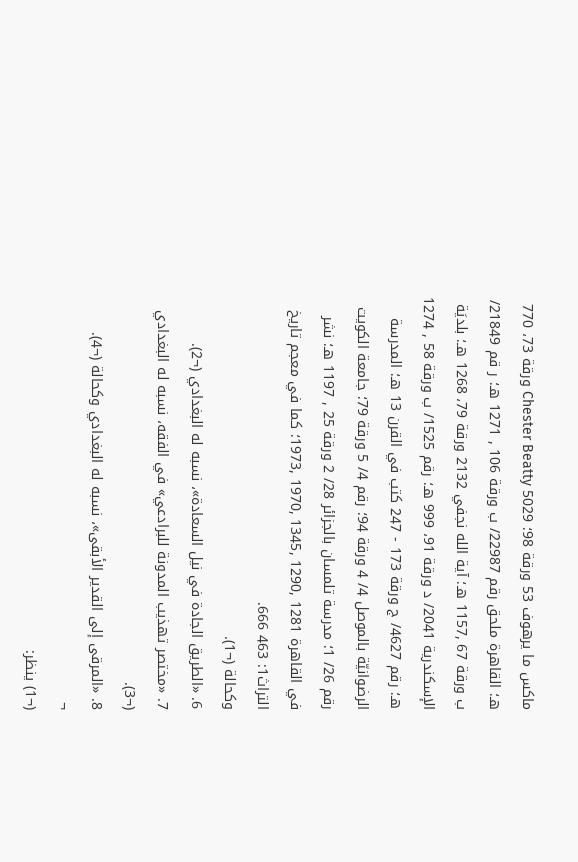ماكس ما يرهوف 53 ورقة 98؛ 5029 Chester Beatty ورقة 73، 770 هـ؛ القاهرة ملحق رقم 22987/ ب ورقة 106 , 1271 هـ؛ ر قم 21849/ ب ورقة 67 ,1157 هـ؛ آية الله نجفي 2132 ورقة 79، 1268 هـ؛ بلديَة الإسكندرية 2041/ د ورقة 91، 999 هـ؛ رقم 1525/ ب ورقة 58 , 1274 هـ؛ رقم 4627/ ج ورقة 173 - 247 كتب في القرن 13 هـ؛ المدرسة الرضوانيّة بالموصل 4/ 4 ورقة 94؛ رقم 4/ 5 ورقة 79؛ جامعة الكويت رقم 26/ 1؛ مدرسة تلمسان بالجزائر 28/ 2 ورقة 25 , 1197 هـ؛ نشر في القاهرة 1281 ,1290 ,1345 ,1970 ,1973؛ كما في معجم تاريخ التراث1: 463 666.
وكحالة (¬1).
6. «الطريق الجادة في نيل السعادة»، نسبه له البغدادي (¬2).
7. «مختصر تهذيب المدونة للبرادعي» في الفقه، نسبه له البغدادي (¬3).
8. «المرقى إلى القدير الأبقى»، نسبه له البغدادي وكحالة (¬4).
¬
(¬1) ينظر: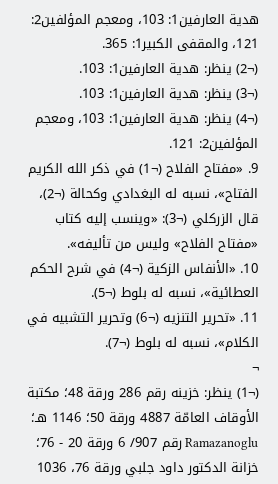هدية العارفين1: 103، ومعجم المؤلفين2: 121، والمقفى الكبير1: 365.
(¬2) ينظر: هدية العارفين1: 103.
(¬3) ينظر: هدية العارفين1: 103.
(¬4) ينظر: هدية العارفين1: 103، ومعجم المؤلفين2: 121.
9. «مفتاح الفلاح (¬1) في ذكر الله الكريم الفتاح»، نسبه له البغدادي وكحالة (¬2)، قال الزركلي (¬3): «وينسب إليه كتاب «مفتاح الفلاح» وليس من تأليفه».
10. «الأنفاس الزكية (¬4) في شرح الحكم العطائية»، نسبه له بلوط (¬5).
11. «تحرير التنزيه (¬6) وتحرير التشبيه في الكلام»، نسبه له بلوط (¬7).
¬
(¬1) ينظر: خزينه رقم 286 ورقة 48؛ مكتبة الأوقاف العامّة 4887 ورقة 50؛ 1146 هـ؛ Ramazanoglu رقم 907/ 6 ورقة 20 - 76؛ خزانة الدكتور داود جلبي ورقة 76، 1036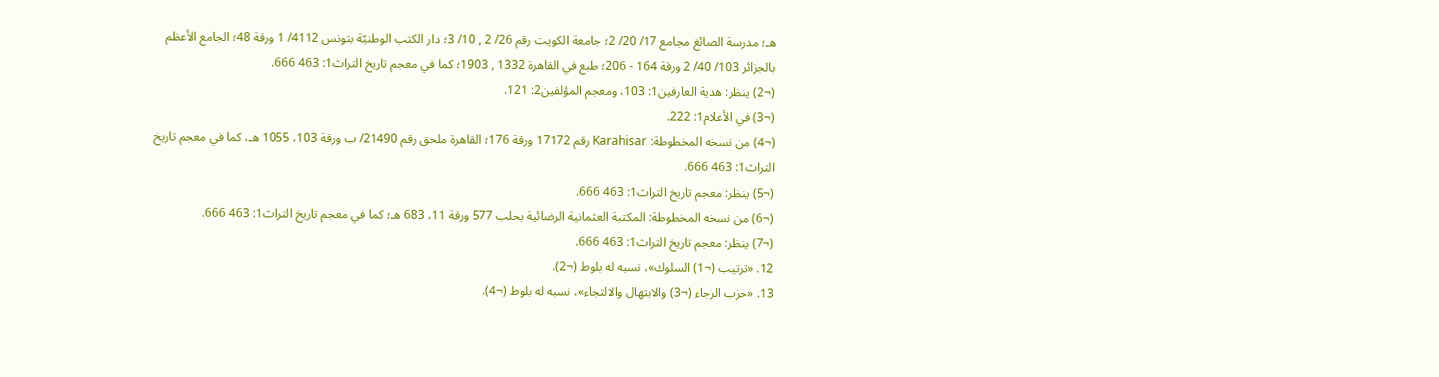هـ؛ مدرسة الصائغ مجامع 17/ 20/ 2؛ جامعة الكويت رقم 26/ 2 , 10/ 3؛ دار الكتب الوطنيّة بتونس 4112/ 1 ورقة 48؛ الجامع الأعظم بالجزائر 103/ 40/ 2 ورقة 164 - 206؛ طبع في القاهرة 1332 , 1903؛ كما في معجم تاريخ التراث1: 463 666.
(¬2) ينظر: هدية العارفين1: 103، ومعجم المؤلفين2: 121.
(¬3) في الأعلام1: 222.
(¬4) من نسخه المخطوطة: Karahisar رقم 17172 ورقة 176؛ القاهرة ملحق رقم 21490/ ب ورقة 103، 1055 هـ، كما في معجم تاريخ التراث1: 463 666.
(¬5) ينظر: معجم تاريخ التراث1: 463 666.
(¬6) من نسخه المخطوطة: المكتبة العثمانية الرضائية بحلب 577 ورقة 11، 683 هـ؛ كما في معجم تاريخ التراث1: 463 666.
(¬7) ينظر: معجم تاريخ التراث1: 463 666.
12. «ترتيب (¬1) السلوك»، نسبه له بلوط (¬2).
13. «حزب الرجاء (¬3) والابتهال والالتجاء»، نسبه له بلوط (¬4).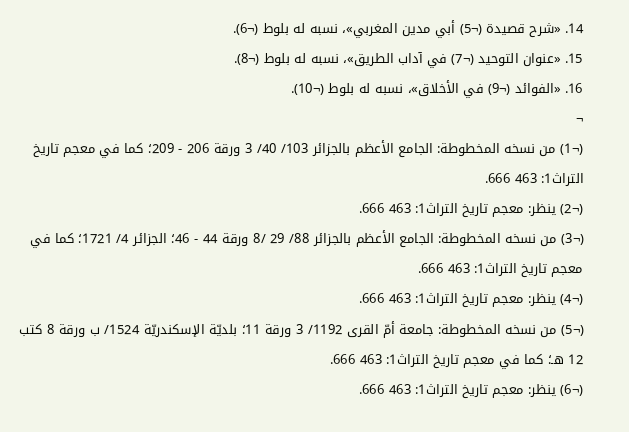14. «شرح قصيدة (¬5) أبي مدين المغربي»، نسبه له بلوط (¬6).
15. «عنوان التوحيد (¬7) في آداب الطريق»، نسبه له بلوط (¬8).
16. «الفوائد (¬9) في الأخلاق»، نسبه له بلوط (¬10).
¬
(¬1) من نسخه المخطوطة: الجامع الأعظم بالجزائر 103/ 40/ 3 ورقة 206 - 209؛ كما في معجم تاريخ التراث1: 463 666.
(¬2) ينظر: معجم تاريخ التراث1: 463 666.
(¬3) من نسخه المخطوطة: الجامع الأعظم بالجزائر 88/ 29 /8 ورقة 44 - 46؛ الجزائر 4/ 1721؛ كما في معجم تاريخ التراث1: 463 666.
(¬4) ينظر: معجم تاريخ التراث1: 463 666.
(¬5) من نسخه المخطوطة: جامعة أمّ القرى 1192/ 3 ورقة 11؛ بلديّة الإسكندريّة 1524/ ب ورقة 8 كتب 12 هـ؛ كما في معجم تاريخ التراث1: 463 666.
(¬6) ينظر: معجم تاريخ التراث1: 463 666.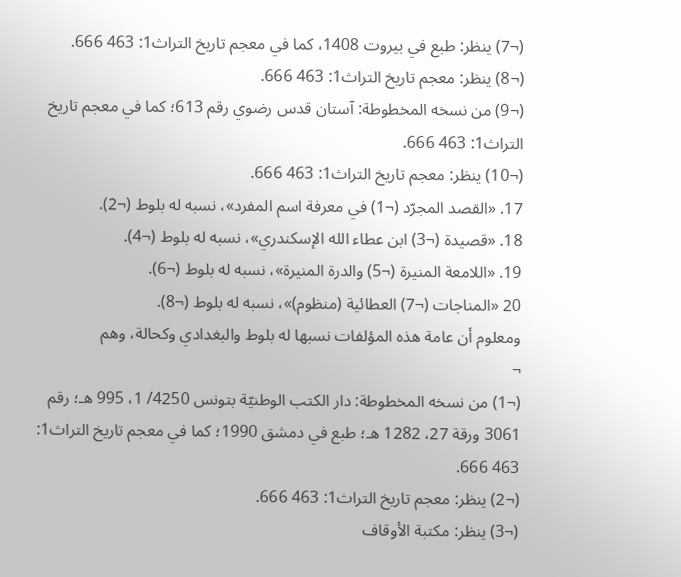(¬7) ينظر: طبع في بيروت 1408، كما في معجم تاريخ التراث1: 463 666.
(¬8) ينظر: معجم تاريخ التراث1: 463 666.
(¬9) من نسخه المخطوطة: آستان قدس رضوي رقم 613؛ كما في معجم تاريخ التراث1: 463 666.
(¬10) ينظر: معجم تاريخ التراث1: 463 666.
17. «القصد المجرّد (¬1) في معرفة اسم المفرد»، نسبه له بلوط (¬2).
18. «قصيدة (¬3) ابن عطاء الله الإسكندري»، نسبه له بلوط (¬4).
19. «اللامعة المنيرة (¬5) والدرة المنيرة»، نسبه له بلوط (¬6).
20 «المناجات (¬7) العطائية (منظوم)»، نسبه له بلوط (¬8).
ومعلوم أن عامة هذه المؤلفات نسبها له بلوط والبغدادي وكحالة، وهم
¬
(¬1) من نسخه المخطوطة: دار الكتب الوطنيّة بتونس 4250/ 1، 995 هـ؛ رقم 3061 ورقة 27، 1282 هـ؛ طبع في دمشق 1990؛ كما في معجم تاريخ التراث1: 463 666.
(¬2) ينظر: معجم تاريخ التراث1: 463 666.
(¬3) ينظر: مكتبة الأوقاف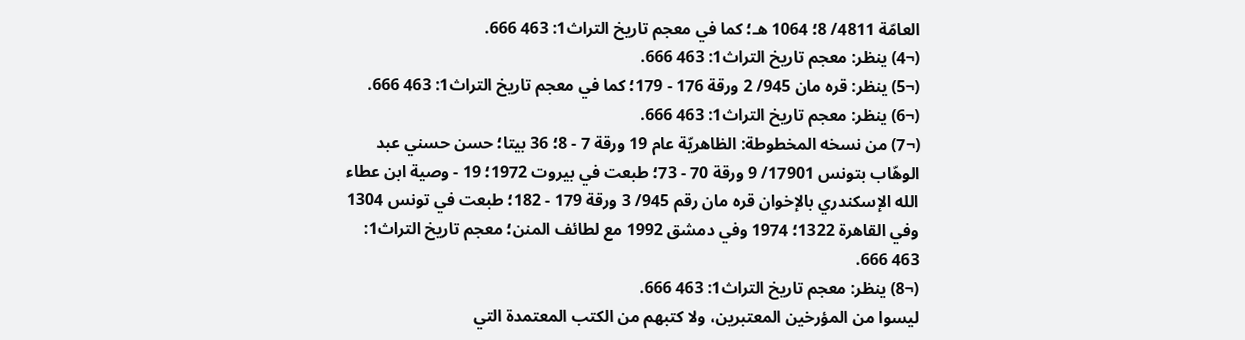العامّة 4811/ 8؛ 1064 هـ؛ كما في معجم تاريخ التراث1: 463 666.
(¬4) ينظر: معجم تاريخ التراث1: 463 666.
(¬5) ينظر: قره مان 945/ 2 ورقة 176 - 179؛ كما في معجم تاريخ التراث1: 463 666.
(¬6) ينظر: معجم تاريخ التراث1: 463 666.
(¬7) من نسخه المخطوطة: الظاهريّة عام 19 ورقة 7 - 8؛ 36 بيتا؛ حسن حسني عبد الوهّاب بتونس 17901/ 9 ورقة 70 - 73؛ طبعت في بيروت 1972؛ 19 - وصية ابن عطاء الله الإسكندري بالإخوان قره مان رقم 945/ 3 ورقة 179 - 182؛ طبعت في تونس 1304 وفي القاهرة 1322؛ 1974 وفي دمشق 1992 مع لطائف المنن؛ معجم تاريخ التراث1: 463 666.
(¬8) ينظر: معجم تاريخ التراث1: 463 666.
ليسوا من المؤرخين المعتبرين، ولا كتبهم من الكتب المعتمدة التي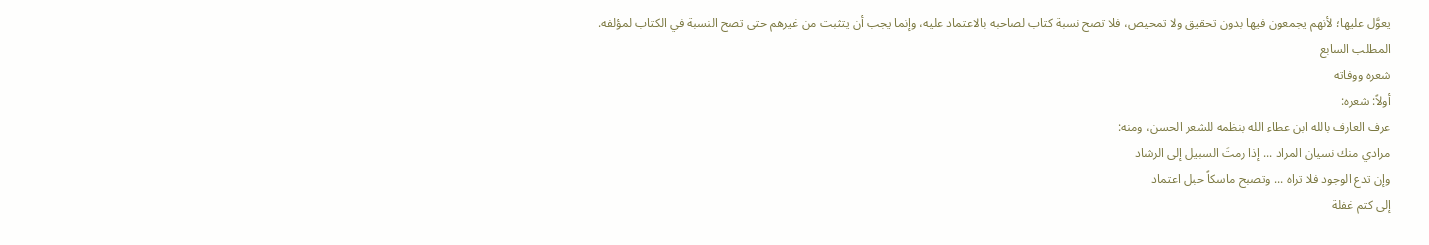يعوَّل عليها؛ لأنهم يجمعون فيها بدون تحقيق ولا تمحيص، فلا تصح نسبة كتاب لصاحبه بالاعتماد عليه، وإنما يجب أن يتثبت من غيرهم حتى تصح النسبة في الكتاب لمؤلفه.
المطلب السابع
شعره ووفاته
أولاً: شعره:
عرف العارف بالله ابن عطاء الله بنظمه للشعر الحسن، ومنه:
مرادي منك نسيان المراد ... إذا رمتَ السبيل إلى الرشاد
وإن تدع الوجود فلا تراه ... وتصبح ماسكاً حبل اعتماد
إلى كتم غفلة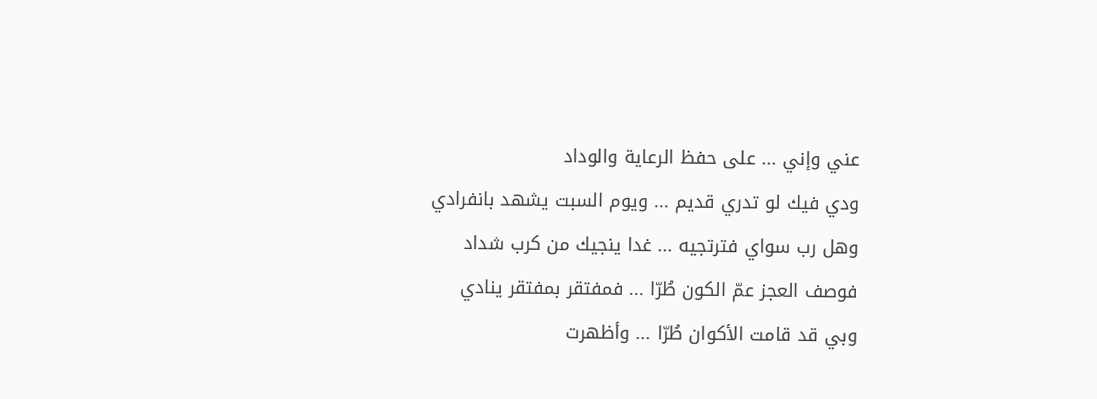عني وإني ... على حفظ الرعاية والوداد
ودي فيك لو تدري قديم ... ويوم السبت يشهد بانفرادي
وهل رب سواي فترتجيه ... غدا ينجيك من كرب شداد
فوصف العجز عمّ الكون طُرّا ... فمفتقر بمفتقر ينادي
وبي قد قامت الأكوان طُرّا ... وأظهرت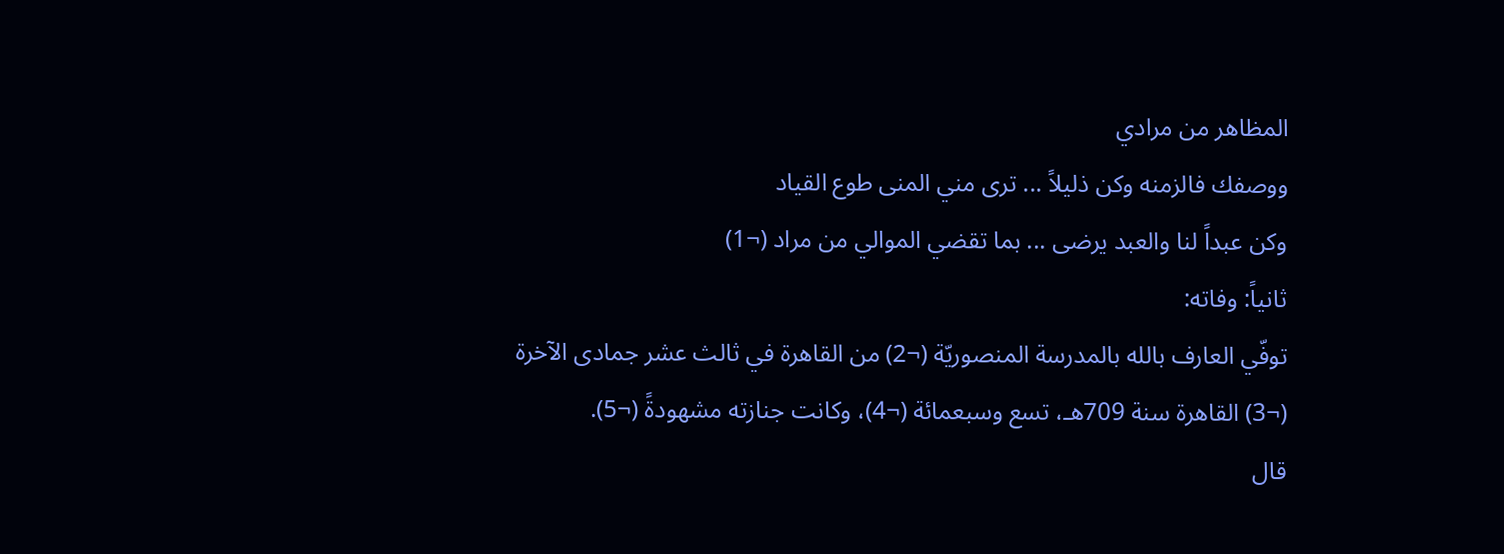المظاهر من مرادي
ووصفك فالزمنه وكن ذليلاً ... ترى مني المنى طوع القياد
وكن عبداً لنا والعبد يرضى ... بما تقضي الموالي من مراد (¬1)
ثانياً: وفاته:
توفّي العارف بالله بالمدرسة المنصوريّة (¬2) من القاهرة في ثالث عشر جمادى الآخرة (¬3) القاهرة سنة 709هـ، تسع وسبعمائة (¬4)، وكانت جنازته مشهودةً (¬5).
قال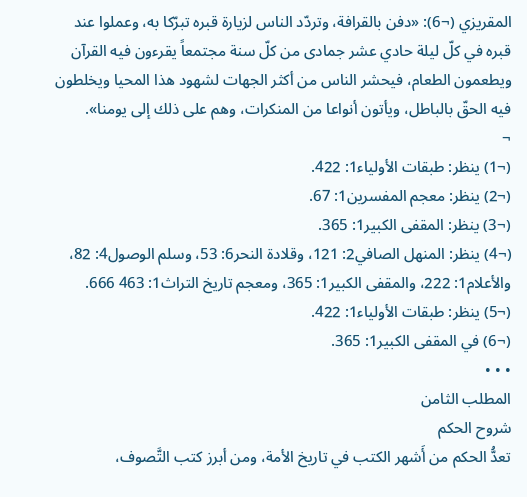المقريزي (¬6): «دفن بالقرافة، وتردّد الناس لزيارة قبره تبرّكا به، وعملوا عند قبره في كلّ ليلة حادي عشر جمادى من كلّ سنة مجتمعاً يقرءون فيه القرآن ويطعمون الطعام، فيحشر الناس من أكثر الجهات لشهود هذا المحيا ويخلطون فيه الحقّ بالباطل، ويأتون أنواعا من المنكرات، وهم على ذلك إلى يومنا».
¬
(¬1) ينظر: طبقات الأولياء1: 422.
(¬2) ينظر: معجم المفسرين1: 67.
(¬3) ينظر: المقفى الكبير1: 365.
(¬4) ينظر: المنهل الصافي2: 121، وقلادة النحر6: 53، وسلم الوصول4: 82، والأعلام1: 222، والمقفى الكبير1: 365، ومعجم تاريخ التراث1: 463 666.
(¬5) ينظر: طبقات الأولياء1: 422.
(¬6) في المقفى الكبير1: 365.
• • •
المطلب الثامن
شروح الحكم
تعدُّ الحكم من أَشهر الكتب في تاريخ الأمة، ومن أبرز كتب التَّصوف،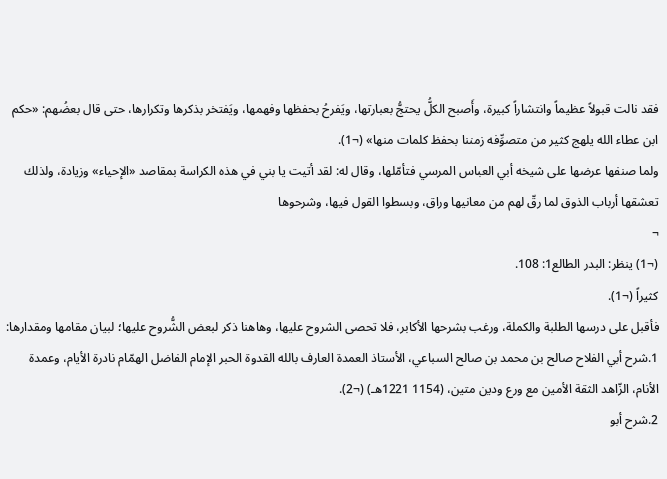فقد نالت قبولاً عظيماً وانتشاراً كبيرة، وأَصبح الكلُّ يحتجُّ بعبارتها، ويَفرحُ بحفظها وفهمها، ويَفتخر بذكرها وتكرارها، حتى قال بعضُهم: «حكم ابن عطاء الله يلهج كثير من متصوِّفه زمننا بحفظ كلمات منها» (¬1).
ولما صنفها عرضها على شيخه أبي العباس المرسي فتأمّلها، وقال له: لقد أتيت يا بني في هذه الكراسة بمقاصد «الإحياء» وزيادة، ولذلك تعشقها أرباب الذوق لما رقّ لهم من معانيها وراق، وبسطوا القول فيها، وشرحوها
¬
(¬1) ينظر: البدر الطالع1: 108.
كثيراً (¬1).
فأقبل على درسها الطلبة والكملة، ورغب بشرحها الأكابر، فلا تحصى الشروح عليها، وهاهنا ذكر لبعض الشُّروح عليها؛ لبيان مقامها ومقدارها:
1.شرح أبي الفلاح صالح بن محمد بن صالح السباعي، الأستاذ العمدة العارف بالله القدوة الحبر الإمام الفاضل الهمّام نادرة الأيام، وعمدة الأنام، الزّاهد الثقة الأمين مع ورع ودين متين، (1154 1221هـ) (¬2).
2.شرح أبو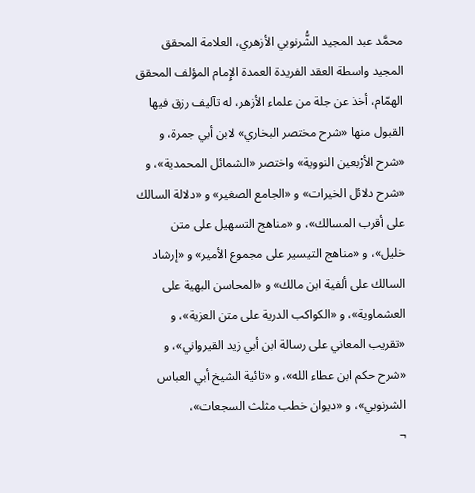محمَّد عبد المجيد الشُّرنوبي الأزهري، العلامة المحقق المجيد واسطة العقد الفريدة العمدة الإِمام المؤلف المحقق الهمّام، أخذ عن جلة من علماء الأزهر، له تآليف رزق فيها القبول منها «شرح مختصر البخاري» لابن أبي جمرة، و «شرح الأرْبعين النووية» واختصر «الشمائل المحمدية»، و «شرح دلائل الخيرات» و «الجامع الصغير» و «دلالة السالك على أقرب المسالك»، و «مناهج التسهيل على متن خليل»، و «مناهج التيسير على مجموع الأمير» و «إرشاد السالك على ألفية ابن مالك» و «المحاسن البهية على العشماوية»، و «الكواكب الدرية على متن العزية»، و «تقريب المعاني على رسالة ابن أبي زيد القيرواني»، و «شرح حكم ابن عطاء الله»، و «تائية الشيخ أبي العباس الشرنوبي»، و «ديوان خطب مثلث السجعات»،
¬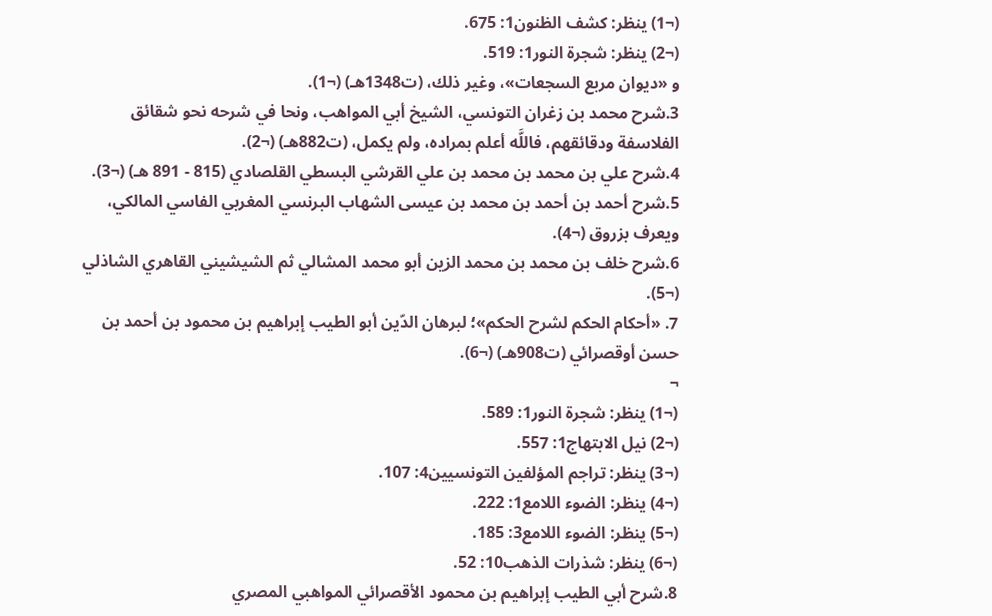(¬1) ينظر: كشف الظنون1: 675.
(¬2) ينظر: شجرة النور1: 519.
و «ديوان مربع السجعات»، وغير ذلك، (ت1348هـ) (¬1).
3.شرح محمد بن زغران التونسي، الشيخ أبي المواهب، ونحا في شرحه نحو شقائق الفلاسفة ودقائقهم، فاللَّه أعلم بمراده، ولم يكمل، (ت882هـ) (¬2).
4.شرح علي بن محمد بن محمد بن علي القرشي البسطي القلصادي (815 - 891 هـ) (¬3).
5.شرح أحمد بن أحمد بن محمد بن عيسى الشهاب البرنسي المغربي الفاسي المالكي، ويعرف بزروق (¬4).
6.شرح خلف بن محمد بن محمد الزين أبو محمد المشالي ثم الشيشيني القاهري الشاذلي (¬5).
7. «أحكام الحكم لشرح الحكم»؛ لبرهان الدّين أبو الطيب إبراهيم بن محمود بن أحمد بن حسن أوقصرائي (ت908هـ) (¬6).
¬
(¬1) ينظر: شجرة النور1: 589.
(¬2) نيل الابتهاج1: 557.
(¬3) ينظر: تراجم المؤلفين التونسيين4: 107.
(¬4) ينظر: الضوء اللامع1: 222.
(¬5) ينظر: الضوء اللامع3: 185.
(¬6) ينظر: شذرات الذهب10: 52.
8.شرح أبي الطيب إبراهيم بن محمود الأقصرائي المواهبي المصري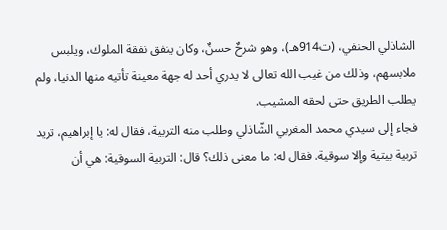الشاذلي الحنفي، (ت914هـ)، وهو شرحٌ حسنٌ، وكان ينفق نفقة الملوك، ويلبس ملابسهم، وذلك من غيب الله تعالى لا يدري أحد له جهة معينة تأتيه منها الدنيا، ولم يطلب الطريق حتى لحقه المشيب.
فجاء إلى سيدي محمد المغربي الشّاذلي وطلب منه التربية، فقال له: يا إبراهيم، تريد تربية بيتية وإلا سوقية. فقال له: ما معنى ذلك؟ قال: التربية السوقية: هي أن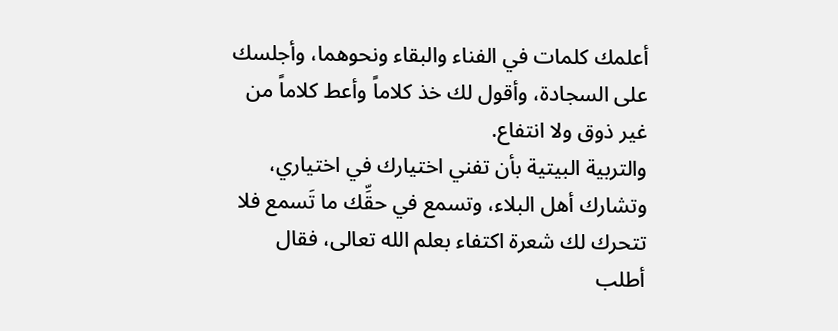أعلمك كلمات في الفناء والبقاء ونحوهما، وأجلسك على السجادة، وأقول لك خذ كلاماً وأعط كلاماً من غير ذوق ولا انتفاع.
والتربية البيتية بأن تفني اختيارك في اختياري، وتشارك أهل البلاء، وتسمع في حقِّك ما تَسمع فلا تتحرك لك شعرة اكتفاء بعلم الله تعالى، فقال أطلب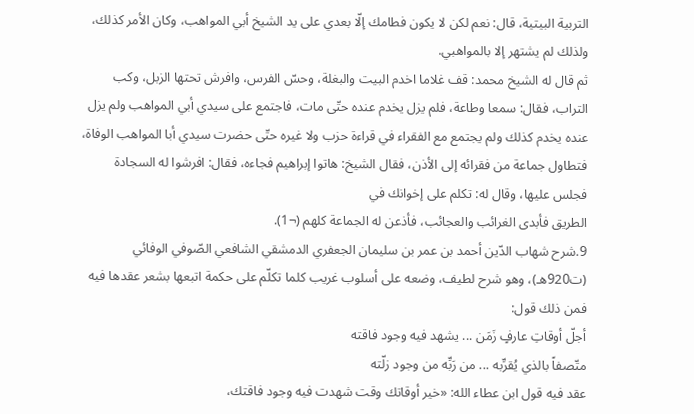التربية البيتية، قال: نعم لكن لا يكون فطامك إلّا بعدي على يد الشيخ أبي المواهب، وكان الأمر كذلك، ولذلك لم يشتهر إلا بالمواهبي.
ثم قال له الشيخ محمد: قف غلاما اخدم البيت والبغلة، وحسّ الفرس، وافرش تحتها الزبل، وكب التراب، فقال: سمعا وطاعة، فلم يزل يخدم عنده حتّى مات، فاجتمع على سيدي أبي المواهب ولم يزل عنده يخدم كذلك ولم يجتمع مع الفقراء في قراءة حزب ولا غيره حتّى حضرت سيدي أبا المواهب الوفاة، فتطاول جماعة من فقرائه إلى الأذن، فقال الشيخ: هاتوا إبراهيم فجاءه، فقال: افرشوا له السجادة فجلس عليها، وقال له: تكلم على إخوانك في
الطريق فأبدى الغرائب والعجائب، فأذعن له الجماعة كلهم (¬1).
9.شرح شهاب الدّين أحمد بن عمر بن سليمان الجعفري الدمشقي الشافعي الصّوفي الوفائي (ت920هـ)، وهو شرح لطيف، وضعه على أسلوب غريب كلما تكلّم على حكمة اتبعها بشعر عقدها فيه فمن ذلك قول:
أجلّ أوقاتِ عارفٍ زَمَن ... يشهد فيه وجود فاقته
متّصفاً بالذي يُقرِّبه ... من رَبِّه من وجود زلّته
عقد فيه قول ابن عطاء الله: «خير أوقاتك وقت شهدت فيه وجود فاقتك،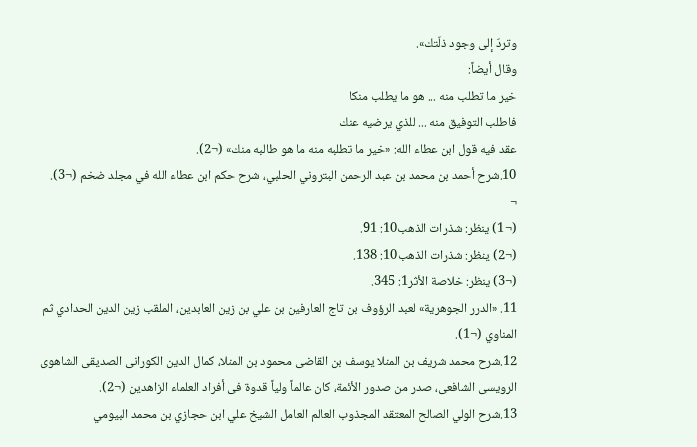وتردّ إلى وجود ذلّتك».
وقال أيضاً:
خير ما تطلب منه ... هو ما يطلب منكا
فاطلب التوفيق منه ... للذي يرضيه عنك
عقد فيه قول ابن عطاء الله: «خير ما تطلبه منه ما هو طالبه منك» (¬2).
10.شرح أحمد بن محمد بن عبد الرحمن البتروني الحلبي، شرح حكم ابن عطاء الله في مجلد ضخم (¬3).
¬
(¬1) ينظر: شذرات الذهب10: 91.
(¬2) ينظر: شذرات الذهب10: 138.
(¬3) ينظر: خلاصة الأثر1: 345.
11. «الدرر الجوهرية» لعبد الرؤوف بن تاج العارفين بن علي بن زين العابدين، الملقب زين الدين الحدادي ثم المناوي (¬1).
12.شرح محمد شريف بن المنلا يوسف بن القاضى محمود بن المنلا، كمال الدين الكورانى الصديقى الشاهوى الرويسى الشافعى، صدر من صدور الأئمة، كان عالماً ولياً قدوة فى أفراد العلماء الزاهدين (¬2).
13.شرح الولي الصالح المعتقد المجذوب العالم العامل الشيخ علي ابن حجازي بن محمد البيومي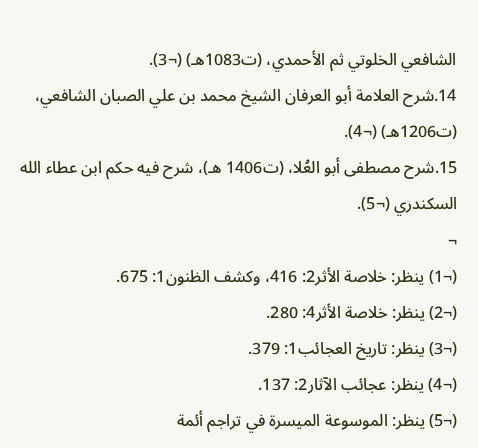الشافعي الخلوتي ثم الأحمدي، (ت1083هـ) (¬3).
14.شرح العلامة أبو العرفان الشيخ محمد بن علي الصبان الشافعي، (ت1206هـ) (¬4).
15.شرح مصطفى أبو العُلا، (ت1406 هـ)، شرح فيه حكم ابن عطاء الله السكندري (¬5).
¬
(¬1) ينظر: خلاصة الأثر2: 416، وكشف الظنون1: 675.
(¬2) ينظر: خلاصة الأثر4: 280.
(¬3) ينظر: تاريخ العجائب1: 379.
(¬4) ينظر: عجائب الآثار2: 137.
(¬5) ينظر: الموسوعة الميسرة في تراجم أئمة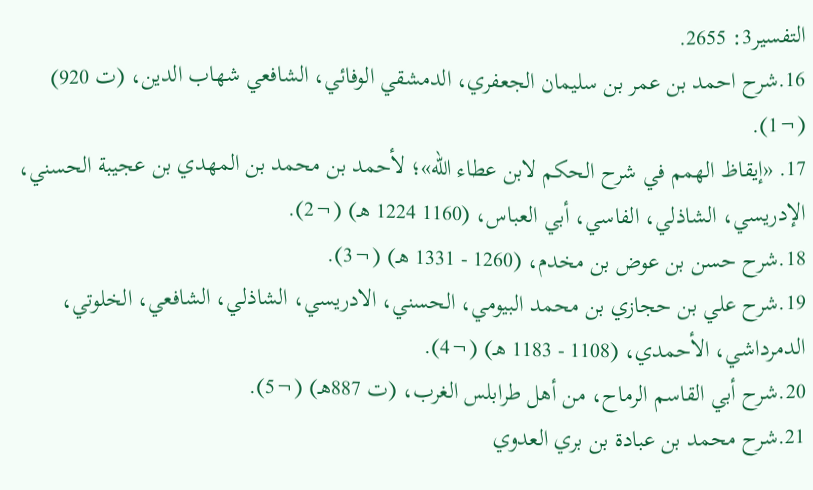التفسير3: 2655.
16.شرح احمد بن عمر بن سليمان الجعفري، الدمشقي الوفائي، الشافعي شهاب الدين، (ت 920) (¬1).
17. «إيقاظ الهمم في شرح الحكم لابن عطاء الله»؛ لأحمد بن محمد بن المهدي بن عجيبة الحسني، الإدريسي، الشاذلي، الفاسي، أبي العباس، (1160 1224 هـ) (¬2).
18.شرح حسن بن عوض بن مخدم، (1260 - 1331 هـ) (¬3).
19.شرح علي بن حجازي بن محمد البيومي، الحسني، الادريسي، الشاذلي، الشافعي، الخلوتي، الدمرداشي، الأحمدي، (1108 - 1183 هـ) (¬4).
20.شرح أبي القاسم الرماح، من أهل طرابلس الغرب، (ت 887هـ) (¬5).
21.شرح محمد بن عبادة بن بري العدوي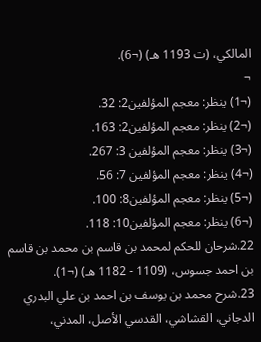المالكي، (ت 1193 هـ) (¬6).
¬
(¬1) ينظر: معجم المؤلفين2: 32.
(¬2) ينظر: معجم المؤلفين2: 163.
(¬3) ينظر: معجم المؤلفين 3: 267.
(¬4) ينظر: معجم المؤلفين 7: 56.
(¬5) ينظر: معجم المؤلفين8: 100.
(¬6) ينظر: معجم المؤلفين10: 118.
22.شرحان للحكم لمحمد بن قاسم بن محمد بن قاسم بن احمد جسوس، (1109 - 1182 هـ) (¬1).
23.شرح محمد بن يوسف بن احمد بن علي البدري الدجاني، القشاشي، القدسي الأصل، المدني،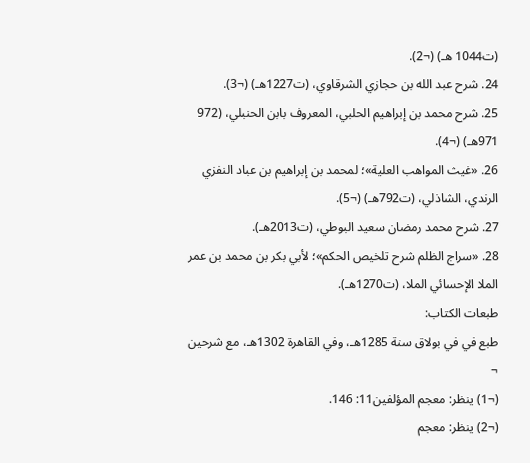(ت1044 هـ) (¬2).
24. شرح عبد الله بن حجازي الشرقاوي، (ت1227هـ) (¬3).
25. شرح محمد بن إبراهيم الحلبي، المعروف بابن الحنبلي، (972 971هـ) (¬4).
26. «غيث المواهب العلية»؛ لمحمد بن إبراهيم بن عباد النفزي الرندي، الشاذلي، (ت792هـ) (¬5).
27. شرح محمد رمضان سعيد البوطي، (ت2013هـ).
28. «سراج الظلم شرح تلخيص الحكم»؛ لأبي بكر بن محمد بن عمر الملا الإحسائي الملا، (ت1270هـ).
طبعات الكتاب:
طبع في في بولاق سنة 1285هـ، وفي القاهرة 1302هـ، مع شرحين
¬
(¬1) ينظر: معجم المؤلفين11: 146.
(¬2) ينظر: معجم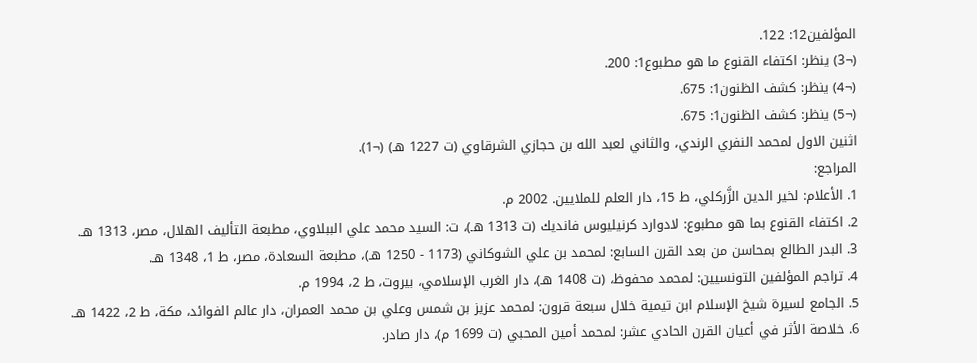المؤلفين12: 122.
(¬3) ينظر: اكتفاء القنوع ما هو مطبوع1: 200.
(¬4) ينظر: كشف الظنون1: 675.
(¬5) ينظر: كشف الظنون1: 675.
اثنين الاول لمحمد النفري الرندي، والثاني لعبد الله بن حجازي الشرقاوي (ت 1227 هـ) (¬1).
المراجع:
1. الأعلام: لخير الدين الزَّركلي، ط 15، دار العلم للملايين. 2002 م.
2. اكتفاء القنوع بما هو مطبوع: لادوارد كرنيليوس فانديك (ت 1313 هـ)، ت: السيد محمد علي الببلاوي، مطبعة التأليف الهلال، مصر، 1313 هـ.
3. البدر الطالع بمحاسن من بعد القرن السابع: لمحمد بن علي الشوكاني (1173 - 1250 هـ)، مطبعة السعادة، مصر، ط 1، 1348 هـ.
4. تراجم المؤلفين التونسيين: لمحمد محفوظ، (ت 1408 هـ)، دار الغرب الإسلامي، بيروت، ط 2، 1994 م.
5. الجامع لسيرة شيخ الإسلام ابن تيمية خلال سبعة قرون: لمحمد عزيز بن شمس وعلي بن محمد العمران، دار عالم الفوائد، مكة، ط 2، 1422 هـ.
6. خلاصة الأثر في أعيان القرن الحادي عشر: لمحمد أمين المحبي (ت 1699 م)، دار صادر.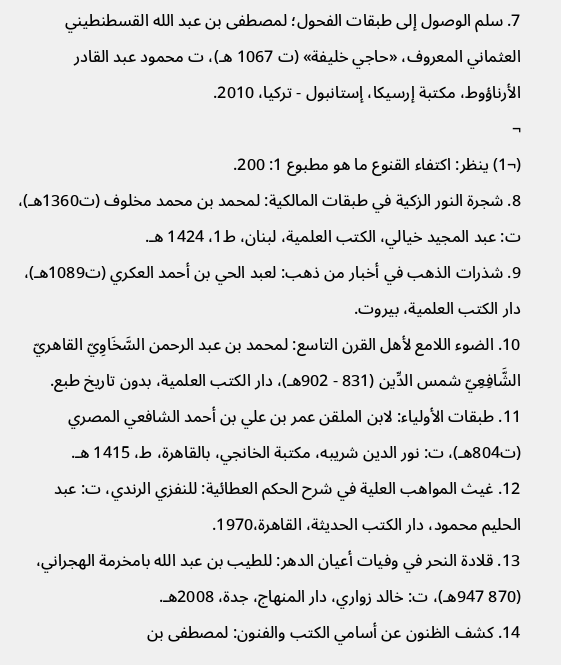7. سلم الوصول إلى طبقات الفحول؛ لمصطفى بن عبد الله القسطنطيني العثماني المعروف، «حاجي خليفة» (ت 1067 هـ)، ت محمود عبد القادر الأرناؤوط، مكتبة إرسيكا، إستانبول - تركيا، 2010.
¬
(¬1) ينظر: اكتفاء القنوع ما هو مطبوع 1: 200.
8. شجرة النور الزكية في طبقات المالكية: لمحمد بن محمد مخلوف (ت1360هـ)، ت: عبد المجيد خيالي، الكتب العلمية، لبنان، ط1، 1424 هـ.
9. شذرات الذهب في أخبار من ذهب: لعبد الحي بن أحمد العكري (ت1089هـ)، دار الكتب العلمية، بيروت.
10. الضوء اللامع لأهل القرن التاسع: لمحمد بن عبد الرحمن السَّخَاوِيّ القاهريّ الشَّافِعِيّ شمس الدِّين (831 - 902هـ)، دار الكتب العلمية، بدون تاريخ طبع.
11. طبقات الأولياء: لابن الملقن عمر بن علي بن أحمد الشافعي المصري (ت804هـ)، ت: نور الدين شريبه، مكتبة الخانجي، بالقاهرة، ط، 1415 هـ.
12. غيث المواهب العلية في شرح الحكم العطائية: للنفزي الرندي، ت: عبد الحليم محمود، دار الكتب الحديثة، القاهرة،1970.
13. قلادة النحر في وفيات أعيان الدهر: للطيب بن عبد الله بامخرمة الهجراني، (870 947هـ)، ت: خالد زواري، دار المنهاج، جدة، 2008هـ.
14. كشف الظنون عن أسامي الكتب والفنون: لمصطفى بن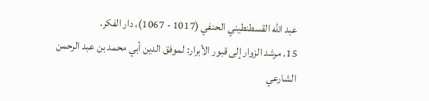عبد الله القسطنطيني الحنفي (1017 - 1067)، دار الفكر.
15. مرشد الزوار إلى قبور الأبرار: لموفق الدين أبي محمد بن عبد الرحمن الشارعي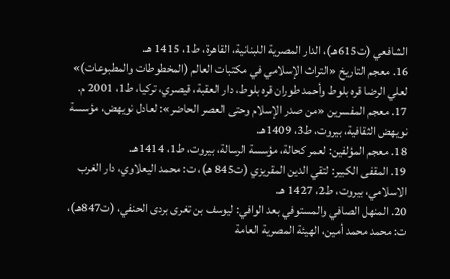الشافعي (ت615هـ)، الدار المصرية اللبنانية، القاهرة، ط1، 1415 هـ.
16. معجم التاريخ «التراث الإسلامي في مكتبات العالم (المخطوطات والمطبوعات)» لعلي الرضا قره بلوط وأحمد طوران قره بلوط، دار العقبة، قيصري، تركيا، ط1، 2001 م.
17. معجم المفسرين «من صدر الإسلام وحتى العصر الحاضر»: لعادل نويهض، مؤسسة نويهض الثقافية، بيروت، ط3، 1409هـ.
18. معجم المؤلفين: لعمر كحالة، مؤسسة الرسالة، بيروت، ط1، 1414هـ.
19. المقفى الكبير: لتقي الدين المقريزي (ت845 هـ)، ت: محمد اليعلاوي، دار الغرب الاسلامي، بيروت، ط2، 1427 هـ.
20. المنهل الصافي والمستوفي بعد الوافي: ليوسف بن تغرى بردى الحنفي، (ت847هـ)، ت: محمد محمد أمين، الهيئة المصرية العامة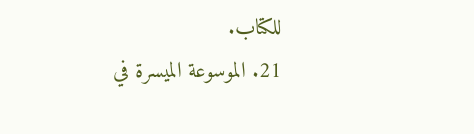للكتاب.
21. الموسوعة الميسرة في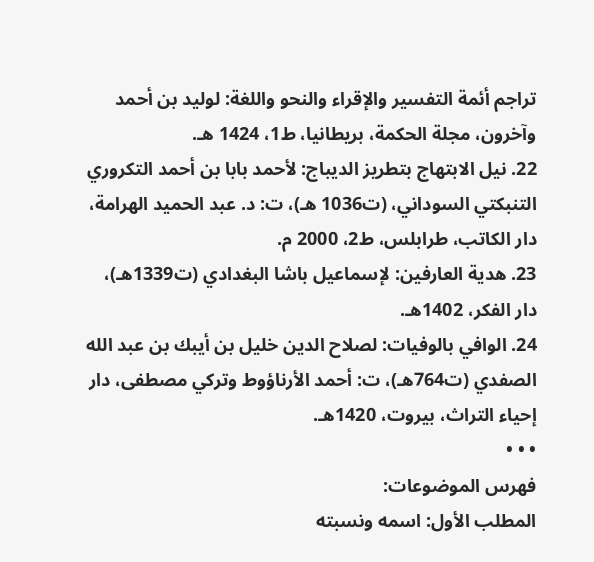تراجم أئمة التفسير والإقراء والنحو واللغة: لوليد بن أحمد وآخرون، مجلة الحكمة، بريطانيا، ط1، 1424 هـ.
22. نيل الابتهاج بتطريز الديباج: لأحمد بابا بن أحمد التكروري التنبكتي السوداني، (ت1036 هـ)، ت: د. عبد الحميد الهرامة، دار الكاتب، طرابلس، ط2، 2000 م.
23. هدية العارفين: لإسماعيل باشا البغدادي (ت1339هـ)، دار الفكر، 1402هـ.
24. الوافي بالوفيات: لصلاح الدين خليل بن أيبك بن عبد الله الصفدي (ت764هـ)، ت: أحمد الأرناؤوط وتركي مصطفى، دار إحياء التراث، بيروت، 1420هـ.
• • •
فهرس الموضوعات:
المطلب الأول: اسمه ونسبته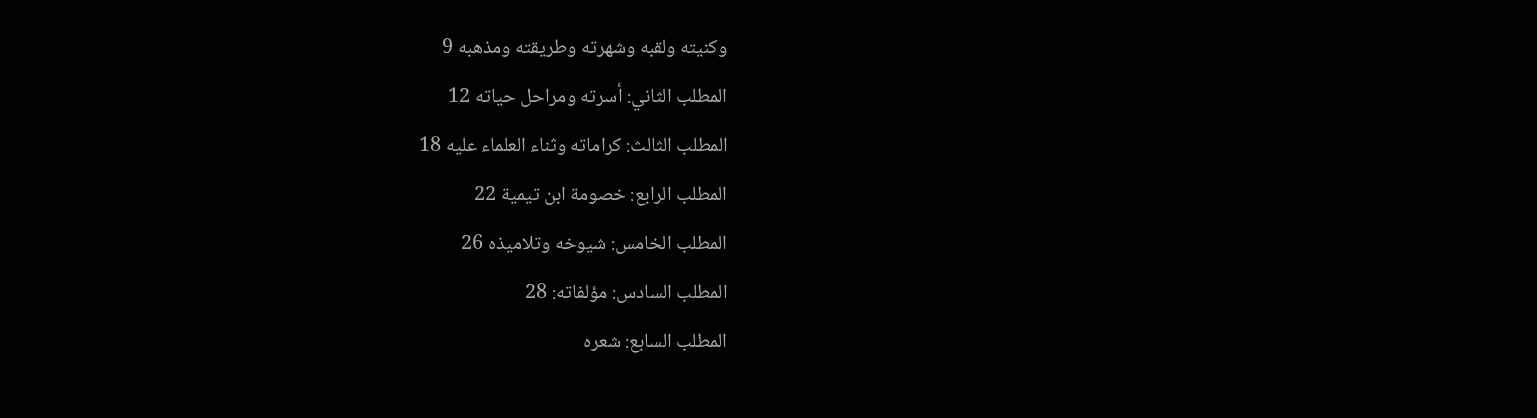وكنيته ولقبه وشهرته وطريقته ومذهبه 9
المطلب الثاني: أسرته ومراحل حياته 12
المطلب الثالث: كراماته وثناء العلماء عليه 18
المطلب الرابع: خصومة ابن تيمية 22
المطلب الخامس: شيوخه وتلاميذه 26
المطلب السادس: مؤلفاته: 28
المطلب السابع: شعره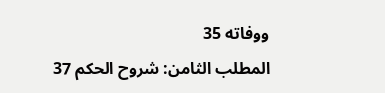ووفاته 35
المطلب الثامن: شروح الحكم 37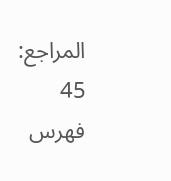المراجع: 45
فهرس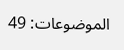الموضوعات: 49